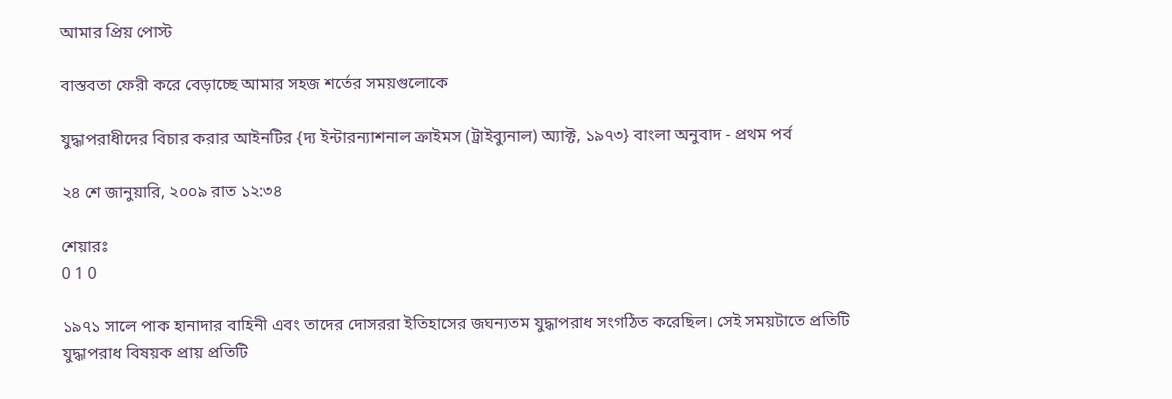আমার প্রিয় পোস্ট

বাস্তবতা ফেরী করে বেড়াচ্ছে আমার সহজ শর্তের সময়গুলোকে

যুদ্ধাপরাধীদের বিচার করার আইনটির {দ্য ইন্টারন্যাশনাল ক্রাইমস (ট্রাইব্যুনাল) অ্যাক্ট, ১৯৭৩} বাংলা অনুবাদ - প্রথম পর্ব

২৪ শে জানুয়ারি, ২০০৯ রাত ১২:৩৪

শেয়ারঃ
0 1 0

১৯৭১ সালে পাক হানাদার বাহিনী এবং তাদের দোসররা ইতিহাসের জঘন্যতম যুদ্ধাপরাধ সংগঠিত করেছিল। সেই সময়টাতে প্রতিটি যুদ্ধাপরাধ বিষয়ক প্রায় প্রতিটি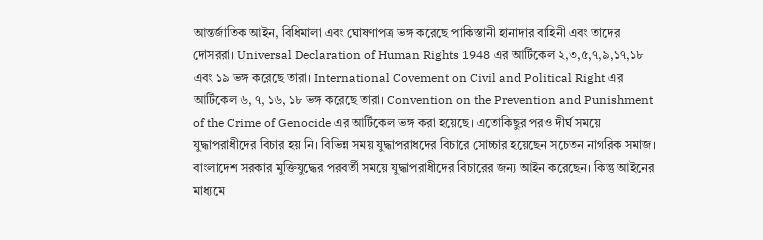আন্তর্জাতিক আইন, বিধিমালা এবং ঘোষণাপত্র ভঙ্গ করেছে পাকিস্তানী হানাদার বাহিনী এবং তাদের দোসররা। Universal Declaration of Human Rights 1948 এর আর্টিকেল ২,৩,৫,৭,৯,১৭,১৮ এবং ১৯ ভঙ্গ করেছে তারা। International Covement on Civil and Political Right এর আর্টিকেল ৬, ৭, ১৬, ১৮ ভঙ্গ করেছে তারা। Convention on the Prevention and Punishment of the Crime of Genocide এর আর্টিকেল ভঙ্গ করা হয়েছে। এতোকিছুর পরও দীর্ঘ সময়ে যুদ্ধাপরাধীদের বিচার হয় নি। বিভিন্ন সময় যুদ্ধাপরাধদের বিচারে সোচ্চার হয়েছেন সচেতন নাগরিক সমাজ। বাংলাদেশ সরকার মুক্তিযুদ্ধের পরবর্তী সময়ে যুদ্ধাপরাধীদের বিচারের জন্য আইন করেছেন। কিন্তু আইনের মাধ্যমে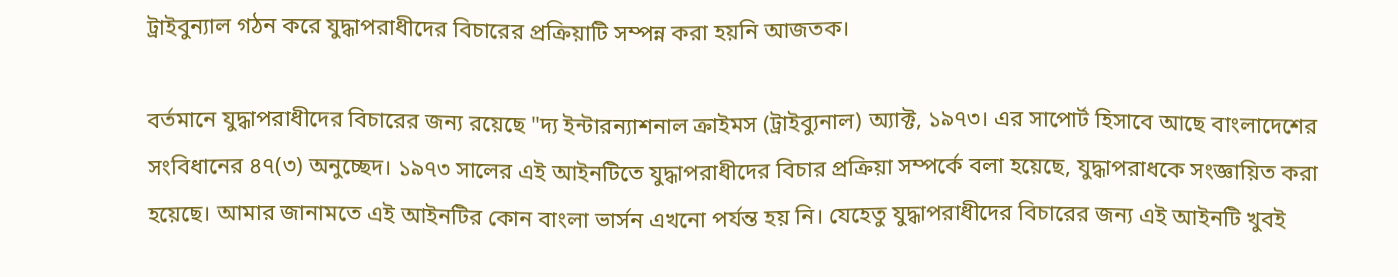ট্রাইবুন্যাল গঠন করে যুদ্ধাপরাধীদের বিচারের প্রক্রিয়াটি সম্পন্ন করা হয়নি আজতক।

বর্তমানে যুদ্ধাপরাধীদের বিচারের জন্য রয়েছে "দ্য ইন্টারন্যাশনাল ক্রাইমস (ট্রাইব্যুনাল) অ্যাক্ট, ১৯৭৩। এর সাপোর্ট হিসাবে আছে বাংলাদেশের সংবিধানের ৪৭(৩) অনুচ্ছেদ। ১৯৭৩ সালের এই আইনটিতে যুদ্ধাপরাধীদের বিচার প্রক্রিয়া সম্পর্কে বলা হয়েছে, যুদ্ধাপরাধকে সংজ্ঞায়িত করা হয়েছে। আমার জানামতে এই আইনটির কোন বাংলা ভার্সন এখনো পর্যন্ত হয় নি। যেহেতু যুদ্ধাপরাধীদের বিচারের জন্য এই আইনটি খুবই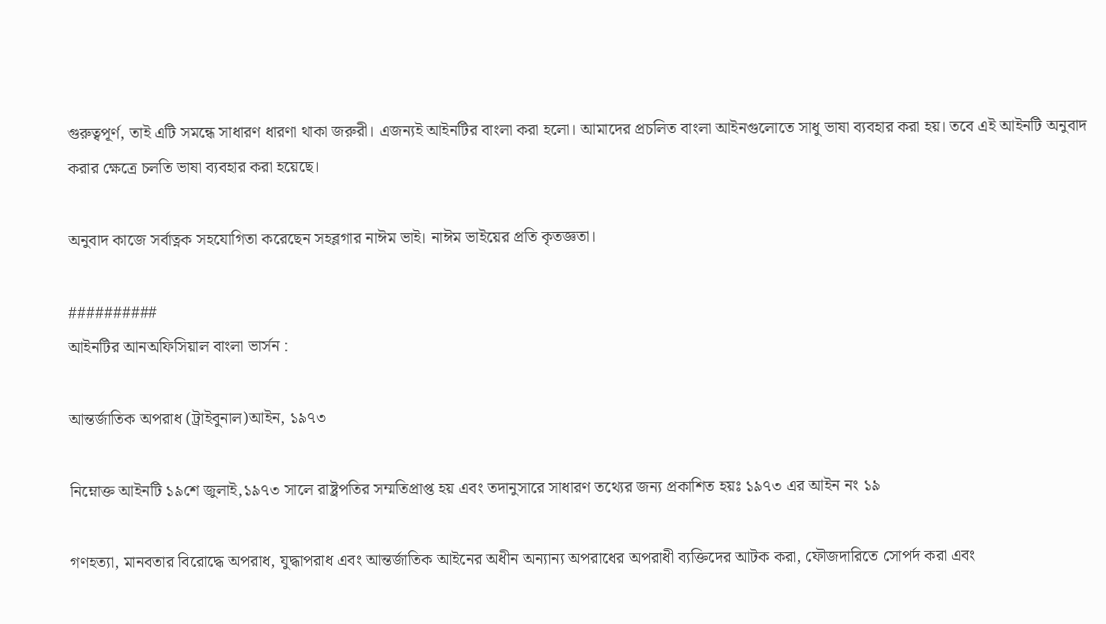গুরুত্বপূর্ণ, তাই এটি সমন্ধে সাধারণ ধারণা থাকা জরুরী। এজন্যই আইনটির বাংলা করা হলো। আমাদের প্রচলিত বাংলা আইনগুলোতে সাধু ভাষা ব্যবহার করা হয়। তবে এই আইনটি অনুবাদ করার ক্ষেত্রে চলতি ভাষা ব্যবহার করা হয়েছে।

অনুবাদ কাজে সর্বাত্নক সহযোগিতা করেছেন সহব্লগার নাঈম ভাই। নাঈম ভাইয়ের প্রতি কৃতজ্ঞতা।

##########
আইনটির আনঅফিসিয়াল বাংলা ভার্সন :

আন্তর্জাতিক অপরাধ (ট্রাইবুনাল)আইন, ১৯৭৩

নিম্নোক্ত আইনটি ১৯শে জুলাই,১৯৭৩ সালে রাষ্ট্রপতির সম্মতিপ্রাপ্ত হয় এবং তদানুসারে সাধারণ তথ্যের জন্য প্রকাশিত হয়ঃ ১৯৭৩ এর আইন নং ১৯

গণহত্যা, মানবতার বিরোদ্ধে অপরাধ, যুদ্ধাপরাধ এবং আন্তর্জাতিক আইনের অধীন অন্যান্য অপরাধের অপরাধী ব্যক্তিদের আটক করা, ফৌজদারিতে সোপর্দ করা এবং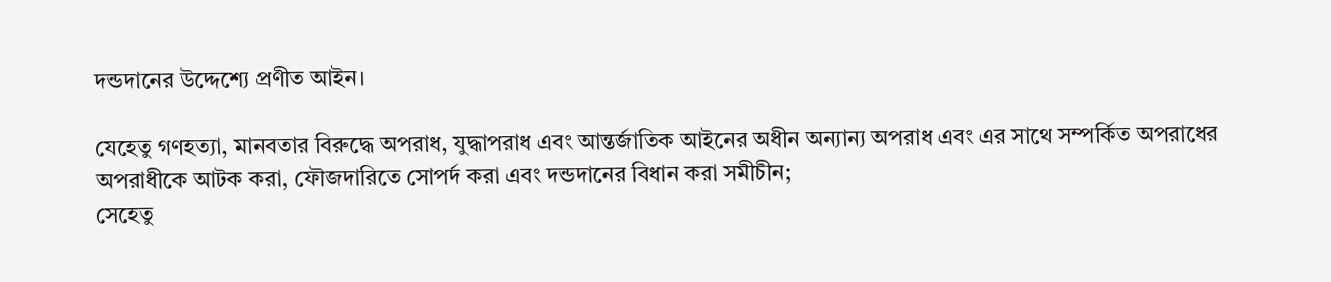দন্ডদানের উদ্দেশ্যে প্রণীত আইন।

যেহেতু গণহত্যা, মানবতার বিরুদ্ধে অপরাধ, যুদ্ধাপরাধ এবং আন্তর্জাতিক আইনের অধীন অন্যান্য অপরাধ এবং এর সাথে সম্পর্কিত অপরাধের অপরাধীকে আটক করা, ফৌজদারিতে সোপর্দ করা এবং দন্ডদানের বিধান করা সমীচীন;
সেহেতু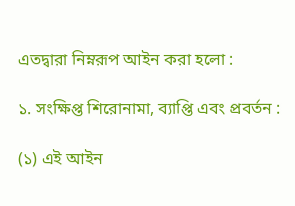এতদ্বারা নিম্নরূপ আইন করা হলো :

১. সংক্ষিপ্ত শিরোনামা, ব্যাপ্তি এবং প্রবর্তন :

(১) এই আইন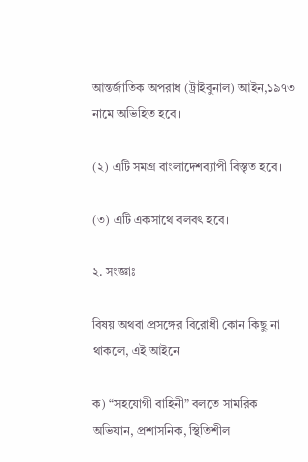আন্তর্জাতিক অপরাধ (ট্রাইবুনাল) আইন,১৯৭৩ নামে অভিহিত হবে।

(২) এটি সমগ্র বাংলাদেশব্যাপী বিস্তৃত হবে।

(৩) এটি একসাথে বলবৎ হবে।

২. সংজ্ঞাঃ

বিষয় অথবা প্রসঙ্গের বিরোধী কোন কিছু না থাকলে, এই আইনে

ক) “সহযোগী বাহিনী” বলতে সামরিক অভিযান, প্রশাসনিক, স্থিতিশীল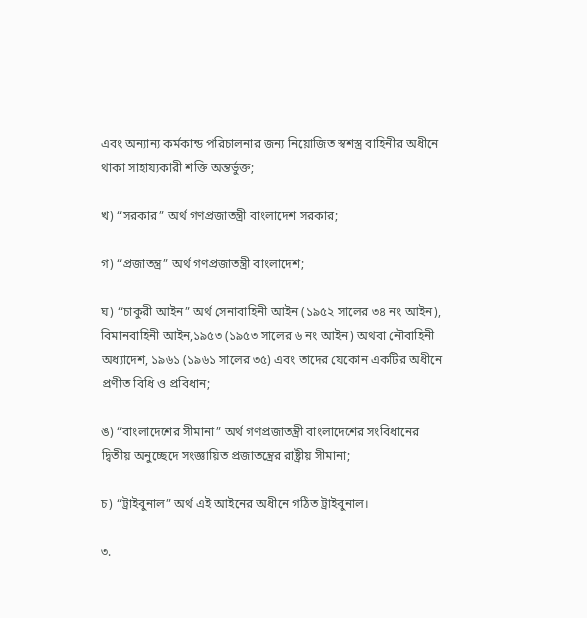এবং অন্যান্য কর্মকান্ড পরিচালনার জন্য নিয়োজিত স্বশস্ত্র বাহিনীর অধীনে থাকা সাহায্যকারী শক্তি অন্তর্ভুক্ত;

খ) “সরকার” অর্থ গণপ্রজাতন্ত্রী বাংলাদেশ সরকার;

গ) “প্রজাতন্ত্র” অর্থ গণপ্রজাতন্ত্রী বাংলাদেশ;

ঘ) “চাকুরী আইন” অর্থ সেনাবাহিনী আইন (১৯৫২ সালের ৩৪ নং আইন), বিমানবাহিনী আইন,১৯৫৩ (১৯৫৩ সালের ৬ নং আইন) অথবা নৌবাহিনী অধ্যাদেশ, ১৯৬১ (১৯৬১ সালের ৩৫) এবং তাদের যেকোন একটির অধীনে প্রণীত বিধি ও প্রবিধান;

ঙ) “বাংলাদেশের সীমানা” অর্থ গণপ্রজাতন্ত্রী বাংলাদেশের সংবিধানের দ্বিতীয় অনুচ্ছেদে সংজ্ঞায়িত প্রজাতন্ত্রের রাষ্ট্রীয় সীমানা;

চ) “ট্রাইবুনাল” অর্থ এই আইনের অধীনে গঠিত ট্রাইবুনাল।

৩.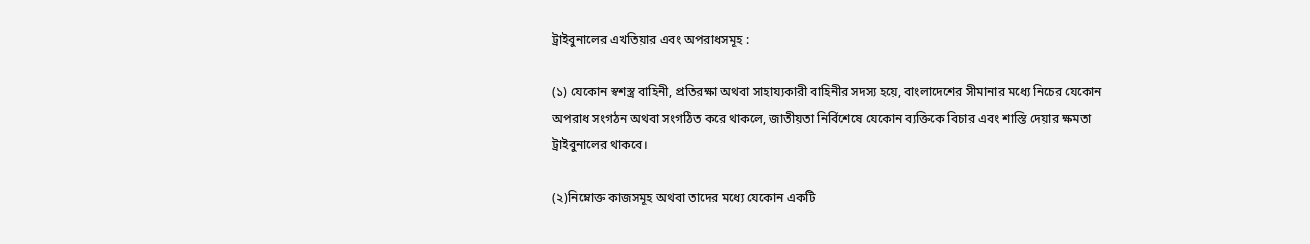ট্রাইবুনালের এখতিয়ার এবং অপরাধসমূহ :

(১) যেকোন স্বশস্ত্র বাহিনী, প্রতিরক্ষা অথবা সাহায্যকারী বাহিনীর সদস্য হয়ে, বাংলাদেশের সীমানার মধ্যে নিচের যেকোন অপরাধ সংগঠন অথবা সংগঠিত করে থাকলে, জাতীয়তা নির্বিশেষে যেকোন ব্যক্তিকে বিচার এবং শাস্তি দেয়ার ক্ষমতা ট্রাইবুনালের থাকবে।

(২)নিম্নোক্ত কাজসমূহ অথবা তাদের মধ্যে যেকোন একটি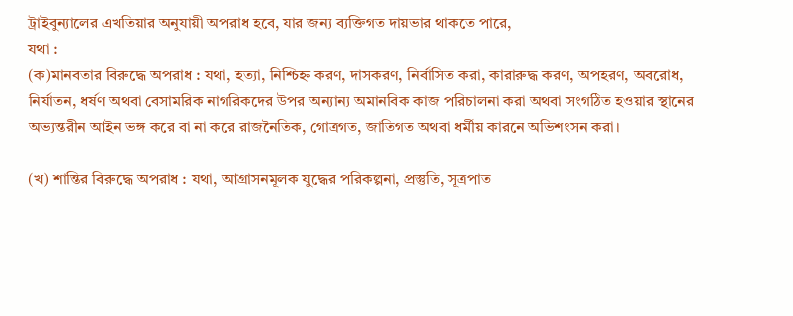ট্রাইবুন্যালের এখতিয়ার অনুযায়ী অপরাধ হবে, যার জন্য ব্যক্তিগত দায়ভার থাকতে পারে,
যথা :
(ক)মানবতার বিরুদ্ধে অপরাধ : যথা, হত্যা, নিশ্চিহ্ন করণ, দাসকরণ, নির্বাসিত করা, কারারুদ্ধ করণ, অপহরণ, অবরোধ, নির্যাতন, ধর্ষণ অথবা বেসামরিক নাগরিকদের উপর অন্যান্য অমানবিক কাজ পরিচালনা করা অথবা সংগঠিত হওয়ার স্থানের অভ্যন্তরীন আইন ভঙ্গ করে বা না করে রাজনৈতিক, গোত্রগত, জাতিগত অথবা ধর্মীয় কারনে অভিশংসন করা।

(খ) শান্তির বিরুদ্ধে অপরাধ : যথা, আগ্রাসনমূলক যুদ্ধের পরিকল্পনা, প্রস্তুতি, সূত্রপাত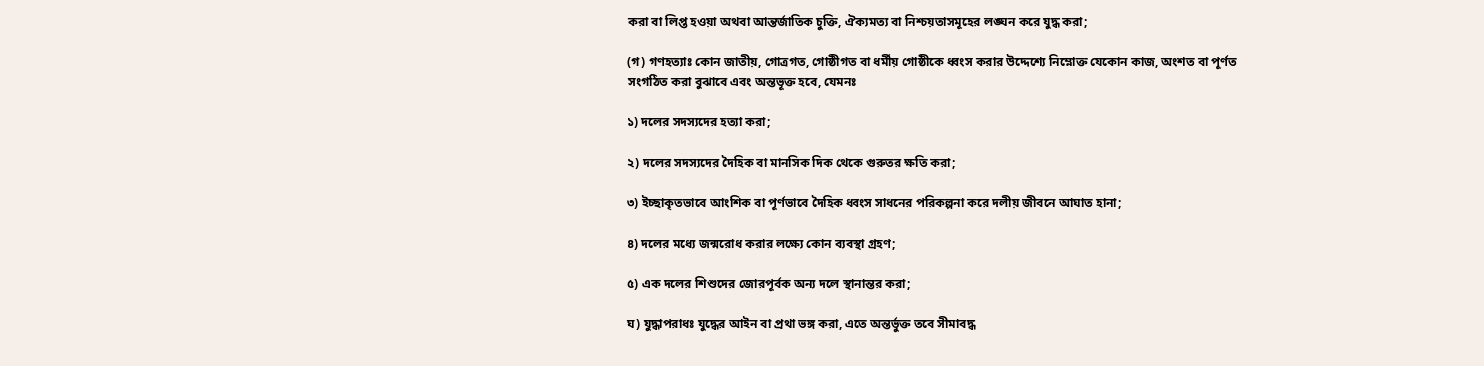করা বা লিপ্ত হওয়া অথবা আন্তর্জাতিক চুক্তি, ঐক্যমত্য বা নিশ্চয়তাসমূহের লঙ্ঘন করে যুদ্ধ করা;

(গ) গণহত্যাঃ কোন জাতীয়, গোত্রগত, গোষ্ঠীগত বা ধর্মীয় গোষ্ঠীকে ধ্বংস করার উদ্দেশ্যে নিম্নোক্ত যেকোন কাজ, অংশত বা পূর্ণত সংগঠিত করা বুঝাবে এবং অন্তভূক্ত হবে, যেমনঃ

১) দলের সদস্যদের হত্যা করা;

২) দলের সদস্যদের দৈহিক বা মানসিক দিক থেকে গুরুতর ক্ষতি করা;

৩) ইচ্ছাকৃতভাবে আংশিক বা পূর্ণভাবে দৈহিক ধ্বংস সাধনের পরিকল্পনা করে দলীয় জীবনে আঘাত হানা;

৪) দলের মধ্যে জন্মরোধ করার লক্ষ্যে কোন ব্যবস্থা গ্রহণ;

৫) এক দলের শিশুদের জোরপূর্বক অন্য দলে স্থানান্তর করা;

ঘ) যুদ্ধাপরাধঃ যুদ্ধের আইন বা প্রথা ভঙ্গ করা, এতে অন্তর্ভুক্ত তবে সীমাবদ্ধ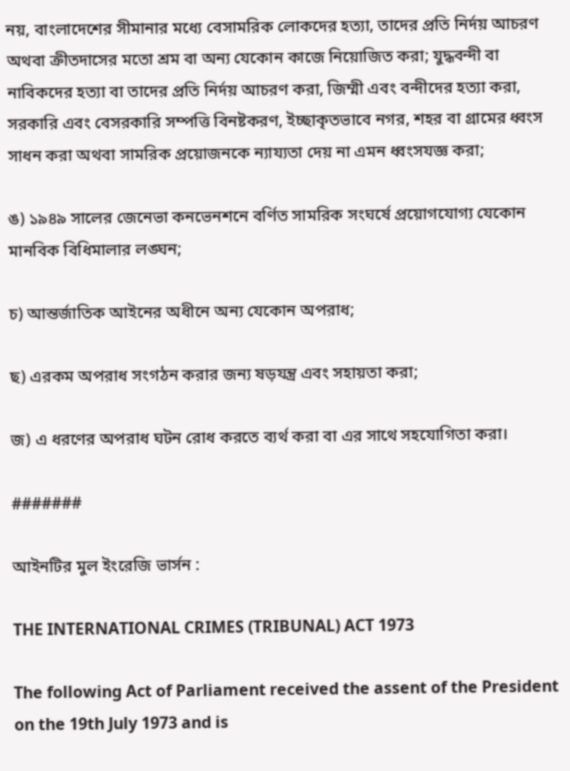নয়, বাংলাদেশের সীমানার মধ্যে বেসামরিক লোকদের হত্যা, তাদের প্রতি নির্দয় আচরণ অথবা ক্রীতদাসের মতো শ্রম বা অন্য যেকোন কাজে নিয়োজিত করা; যুদ্ধবন্দী বা নাবিকদের হত্যা বা তাদের প্রতি নির্দয় আচরণ করা, জিম্মী এবং বন্দীদের হত্যা করা, সরকারি এবং বেসরকারি সম্পত্তি বিনষ্টকরণ, ইচ্ছাকৃতভাবে নগর, শহর বা গ্রামের ধ্বংস সাধন করা অথবা সামরিক প্রয়োজনকে ন্যায্যতা দেয় না এমন ধ্বংসযজ্ঞ করা;

ঙ) ১৯৪৯ সালের জেনেভা কনভেনশনে বর্ণিত সামরিক সংঘর্ষে প্রয়োগযোগ্য যেকোন মানবিক বিধিমালার লঙ্ঘন;

চ) আন্তর্জাতিক আইনের অধীনে অন্য যেকোন অপরাধ;

ছ) এরকম অপরাধ সংগঠন করার জন্য ষড়যন্ত্র এবং সহায়তা করা;

জ) এ ধরণের অপরাধ ঘটন রোধ করতে ব্যর্থ করা বা এর সাথে সহযোগিতা করা।

#######

আইনটির মুল ইংরেজি ভার্সন :

THE INTERNATIONAL CRIMES (TRIBUNAL) ACT 1973

The following Act of Parliament received the assent of the President on the 19th July 1973 and is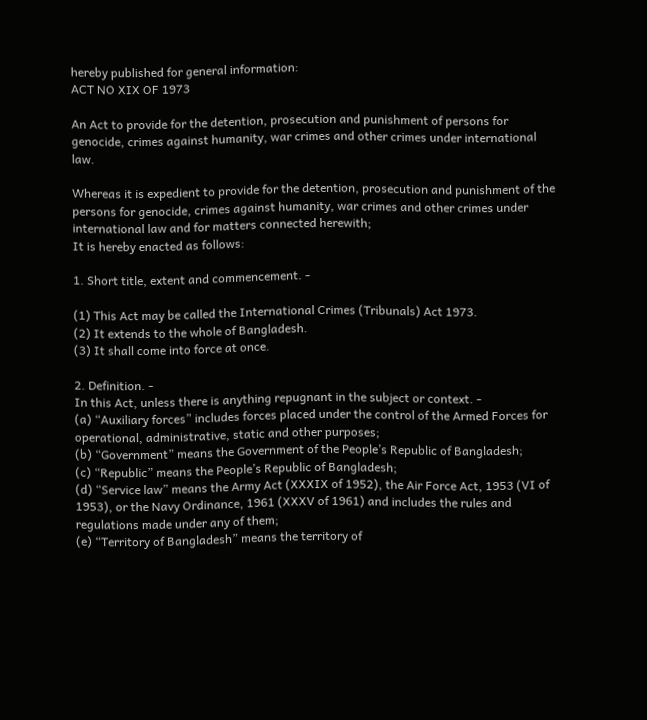hereby published for general information:
ACT NO XIX OF 1973

An Act to provide for the detention, prosecution and punishment of persons for genocide, crimes against humanity, war crimes and other crimes under international law.

Whereas it is expedient to provide for the detention, prosecution and punishment of the persons for genocide, crimes against humanity, war crimes and other crimes under international law and for matters connected herewith;
It is hereby enacted as follows:

1. Short title, extent and commencement. -

(1) This Act may be called the International Crimes (Tribunals) Act 1973.
(2) It extends to the whole of Bangladesh.
(3) It shall come into force at once.

2. Definition. -
In this Act, unless there is anything repugnant in the subject or context. -
(a) “Auxiliary forces” includes forces placed under the control of the Armed Forces for operational, administrative, static and other purposes;
(b) “Government” means the Government of the People’s Republic of Bangladesh;
(c) “Republic” means the People’s Republic of Bangladesh;
(d) “Service law” means the Army Act (XXXIX of 1952), the Air Force Act, 1953 (VI of 1953), or the Navy Ordinance, 1961 (XXXV of 1961) and includes the rules and regulations made under any of them;
(e) “Territory of Bangladesh” means the territory of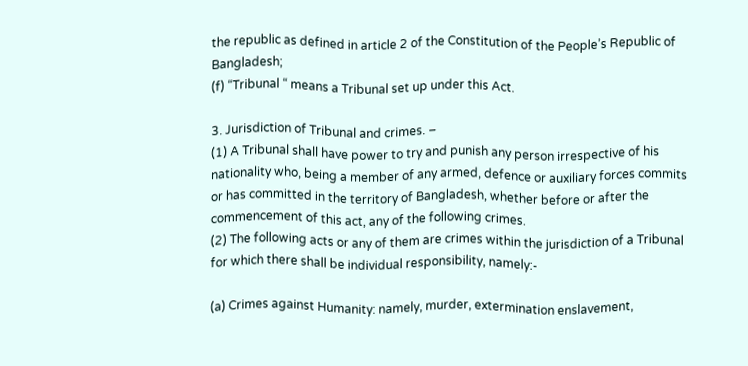the republic as defined in article 2 of the Constitution of the People’s Republic of Bangladesh;
(f) “Tribunal “ means a Tribunal set up under this Act.

3. Jurisdiction of Tribunal and crimes. –
(1) A Tribunal shall have power to try and punish any person irrespective of his nationality who, being a member of any armed, defence or auxiliary forces commits or has committed in the territory of Bangladesh, whether before or after the commencement of this act, any of the following crimes.
(2) The following acts or any of them are crimes within the jurisdiction of a Tribunal for which there shall be individual responsibility, namely:-

(a) Crimes against Humanity: namely, murder, extermination enslavement,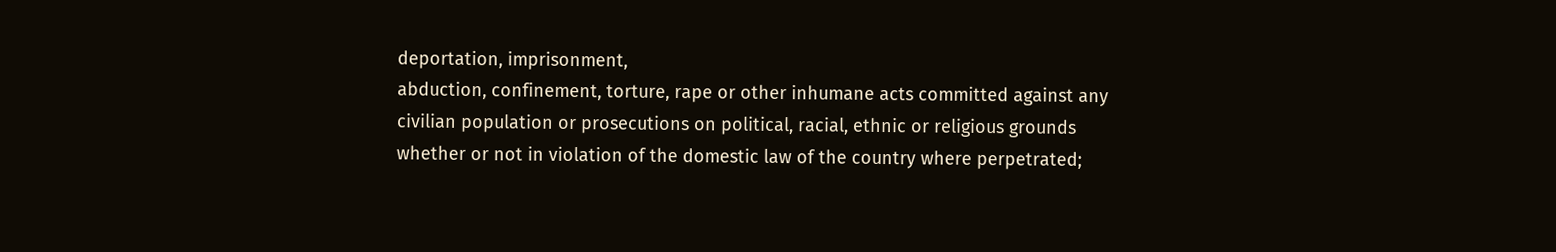deportation, imprisonment,
abduction, confinement, torture, rape or other inhumane acts committed against any civilian population or prosecutions on political, racial, ethnic or religious grounds whether or not in violation of the domestic law of the country where perpetrated;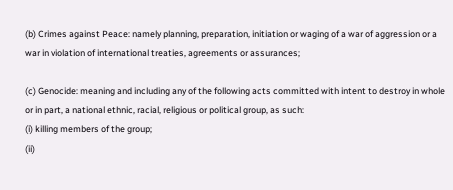(b) Crimes against Peace: namely planning, preparation, initiation or waging of a war of aggression or a war in violation of international treaties, agreements or assurances;

(c) Genocide: meaning and including any of the following acts committed with intent to destroy in whole or in part, a national ethnic, racial, religious or political group, as such:
(i) killing members of the group;
(ii)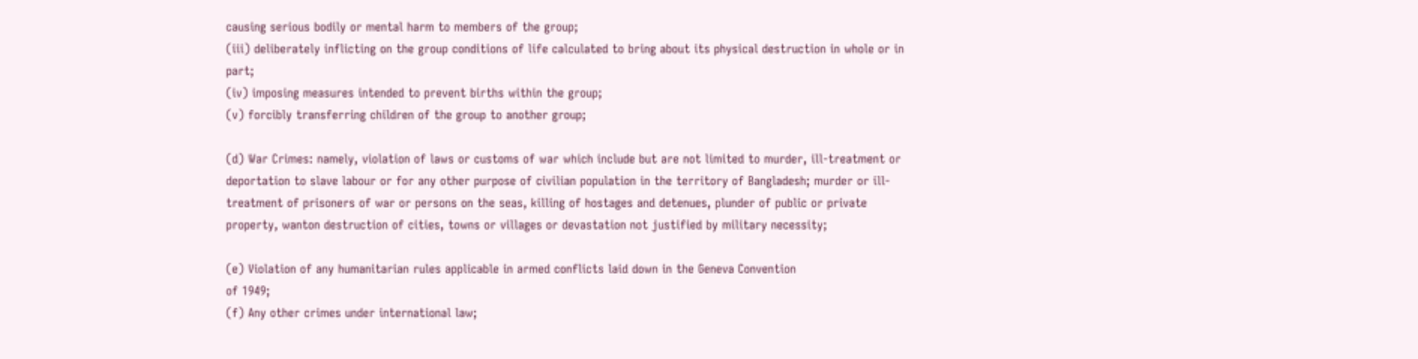causing serious bodily or mental harm to members of the group;
(iii) deliberately inflicting on the group conditions of life calculated to bring about its physical destruction in whole or in part;
(iv) imposing measures intended to prevent births within the group;
(v) forcibly transferring children of the group to another group;

(d) War Crimes: namely, violation of laws or customs of war which include but are not limited to murder, ill-treatment or deportation to slave labour or for any other purpose of civilian population in the territory of Bangladesh; murder or ill-treatment of prisoners of war or persons on the seas, killing of hostages and detenues, plunder of public or private property, wanton destruction of cities, towns or villages or devastation not justified by military necessity;

(e) Violation of any humanitarian rules applicable in armed conflicts laid down in the Geneva Convention
of 1949;
(f) Any other crimes under international law;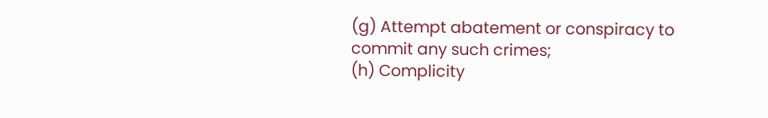(g) Attempt abatement or conspiracy to commit any such crimes;
(h) Complicity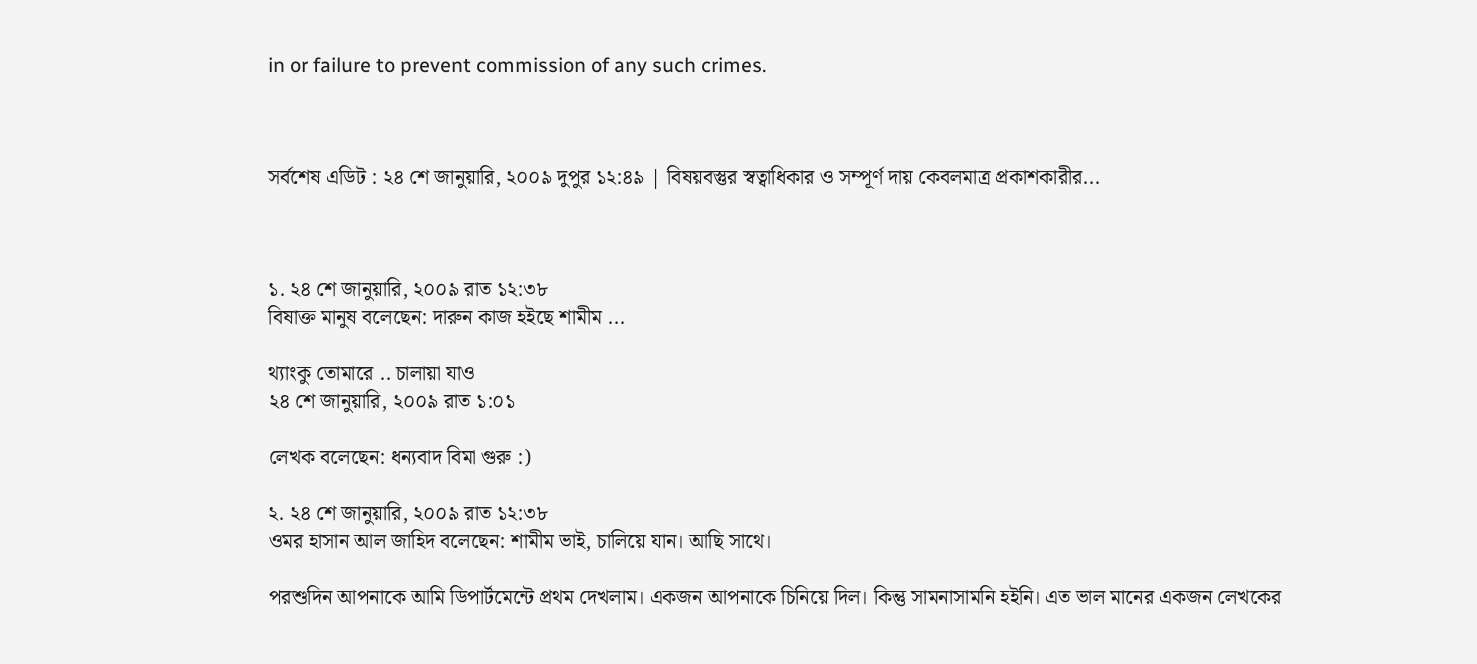in or failure to prevent commission of any such crimes.



সর্বশেষ এডিট : ২৪ শে জানুয়ারি, ২০০৯ দুপুর ১২:৪৯ | বিষয়বস্তুর স্বত্বাধিকার ও সম্পূর্ণ দায় কেবলমাত্র প্রকাশকারীর...



১. ২৪ শে জানুয়ারি, ২০০৯ রাত ১২:৩৮
বিষাক্ত মানুষ বলেছেন: দারুন কাজ হইছে শামীম ...

থ্যাংকু তোমারে .. চালায়া যাও
২৪ শে জানুয়ারি, ২০০৯ রাত ১:০১

লেখক বলেছেন: ধন্যবাদ বিমা গুরু :)

২. ২৪ শে জানুয়ারি, ২০০৯ রাত ১২:৩৮
ওমর হাসান আল জাহিদ বলেছেন: শামীম ভাই, চালিয়ে যান। আছি সাথে।

পরশুদিন আপনাকে আমি ডিপার্টমেন্টে প্রথম দেখলাম। একজন আপনাকে চিনিয়ে দিল। কিন্তু সামনাসামনি হইনি। এত ভাল মানের একজন লেখকের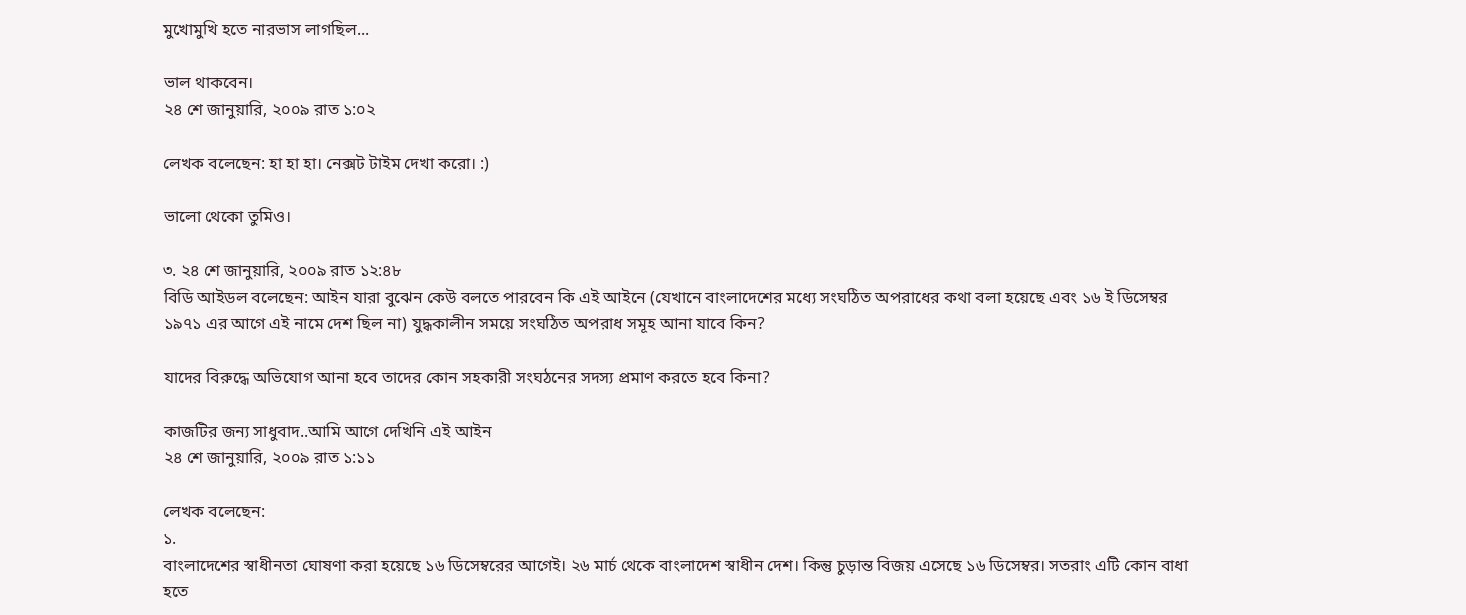মুখোমুখি হতে নারভাস লাগছিল...

ভাল থাকবেন।
২৪ শে জানুয়ারি, ২০০৯ রাত ১:০২

লেখক বলেছেন: হা হা হা। নেক্সট টাইম দেখা করো। :)

ভালো থেকো তুমিও।

৩. ২৪ শে জানুয়ারি, ২০০৯ রাত ১২:৪৮
বিডি আইডল বলেছেন: আইন যারা বুঝেন কেউ বলতে পারবেন কি এই আইনে (যেখানে বাংলাদেশের মধ্যে সংঘঠিত অপরাধের কথা বলা হয়েছে এবং ১৬ ই ডিসেম্বর ১৯৭১ এর আগে এই নামে দেশ ছিল না) যুদ্ধকালীন সময়ে সংঘঠিত অপরাধ সমূহ আনা যাবে কিন?

যাদের বিরুদ্ধে অভিযোগ আনা হবে তাদের কোন সহকারী সংঘঠনের সদস্য প্রমাণ করতে হবে কিনা?

কাজটির জন্য সাধুবাদ..আমি আগে দেখিনি এই আইন
২৪ শে জানুয়ারি, ২০০৯ রাত ১:১১

লেখক বলেছেন:
১.
বাংলাদেশের স্বাধীনতা ঘোষণা করা হয়েছে ১৬ ডিসেম্বরের আগেই। ২৬ মার্চ থেকে বাংলাদেশ স্বাধীন দেশ। কিন্তু চুড়ান্ত বিজয় এসেছে ১৬ ডিসেম্বর। সতরাং এটি কোন বাধা হতে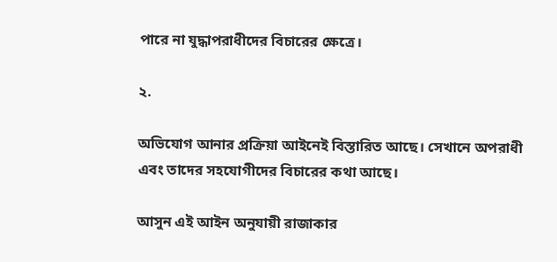পারে না যুদ্ধাপরাধীদের বিচারের ক্ষেত্রে।

২.

অভিযোগ আনার প্রক্রিয়া আইনেই বিস্তারিত আছে। সেখানে অপরাধী এবং তাদের সহযোগীদের বিচারের কথা আছে।

আসুন এই আইন অনুযায়ী রাজাকার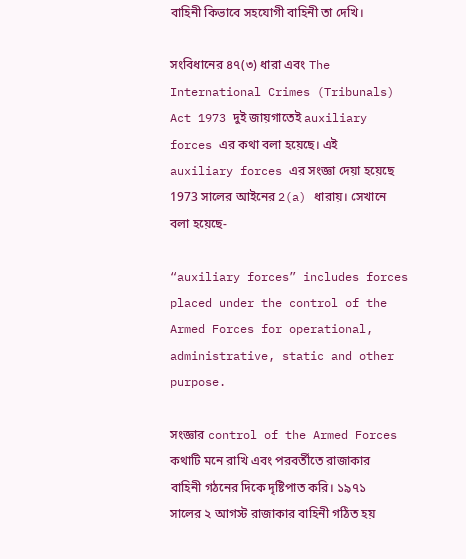বাহিনী কিভাবে সহযোগী বাহিনী তা দেখি।

সংবিধানের ৪৭(৩) ধারা এবং The International Crimes (Tribunals) Act 1973 দুই জায়গাতেই auxiliary forces এর কথা বলা হয়েছে। এই auxiliary forces এর সংজ্ঞা দেয়া হয়েছে 1973 সালের আইনের 2(a) ধারায়। সেখানে বলা হয়েছে-

“auxiliary forces” includes forces placed under the control of the Armed Forces for operational, administrative, static and other purpose.

সংজ্ঞার control of the Armed Forces কথাটি মনে রাখি এবং পরবর্তীতে রাজাকার বাহিনী গঠনের দিকে দৃষ্টিপাত করি। ১৯৭১ সালের ২ আগস্ট রাজাকার বাহিনী গঠিত হয়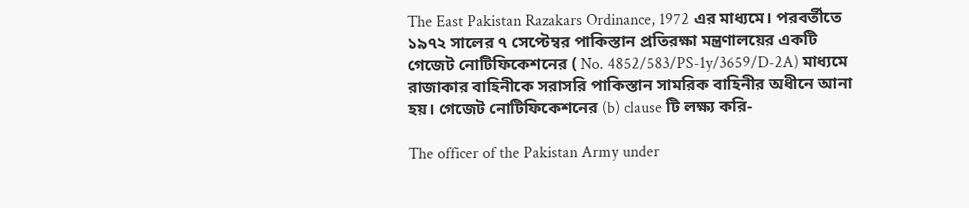The East Pakistan Razakars Ordinance, 1972 এর মাধ্যমে। পরবর্তীতে ১৯৭২ সালের ৭ সেপ্টেম্বর পাকিস্তান প্রতিরক্ষা মন্ত্রণালয়ের একটি গেজেট নোটিফিকেশনের ( No. 4852/583/PS-1y/3659/D-2A) মাধ্যমে রাজাকার বাহিনীকে সরাসরি পাকিস্তান সামরিক বাহিনীর অধীনে আনা হয়। গেজেট নোটিফিকেশনের (b) clause টি লক্ষ্য করি-

The officer of the Pakistan Army under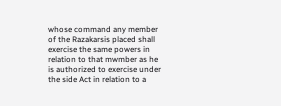whose command any member of the Razakarsis placed shall exercise the same powers in relation to that mwmber as he is authorized to exercise under the side Act in relation to a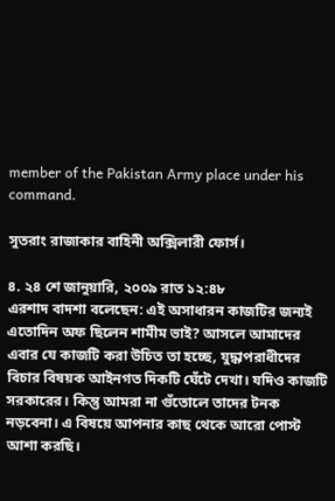member of the Pakistan Army place under his command.

সুতরাং রাজাকার বাহিনী অক্সিলারী ফোর্স।

৪. ২৪ শে জানুয়ারি, ২০০৯ রাত ১২:৪৮
এরশাদ বাদশা বলেছেন: এই অসাধারন কাজটির জন্যই এতোদিন অফ ছিলেন শামীম ভাই? আসলে আমাদের এবার যে কাজটি করা উচিত তা হচ্ছে, যুদ্ধাপরাধীদের বিচার বিষয়ক আইনগত দিকটি ঘেঁটে দেখা। যদিও কাজটি সরকারের। কিন্তু আমরা না গুঁতোলে তাদের টনক নড়বেনা। এ বিষয়ে আপনার কাছ থেকে আরো পোস্ট আশা করছি।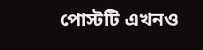পোস্টটি এখনও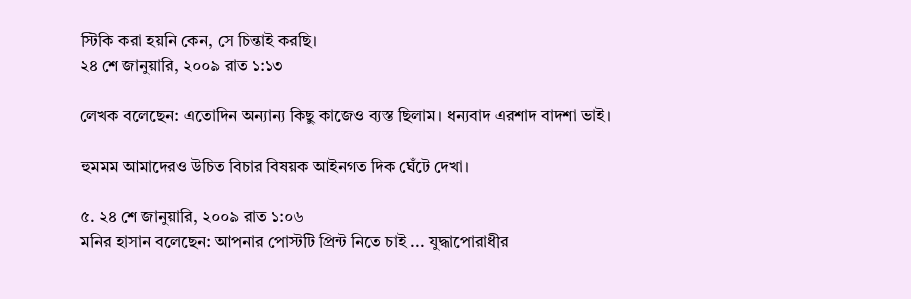স্টিকি করা হয়নি কেন, সে চিন্তাই করছি।
২৪ শে জানুয়ারি, ২০০৯ রাত ১:১৩

লেখক বলেছেন: এতোদিন অন্যান্য কিছু কাজেও ব্যস্ত ছিলাম। ধন্যবাদ এরশাদ বাদশা ভাই।

হুমমম আমাদেরও উচিত বিচার বিষয়ক আইনগত দিক ঘেঁটে দেখা।

৫. ২৪ শে জানুয়ারি, ২০০৯ রাত ১:০৬
মনির হাসান বলেছেন: আপনার পোস্টটি প্রিন্ট নিতে চাই ... যুদ্ধাপোরাধীর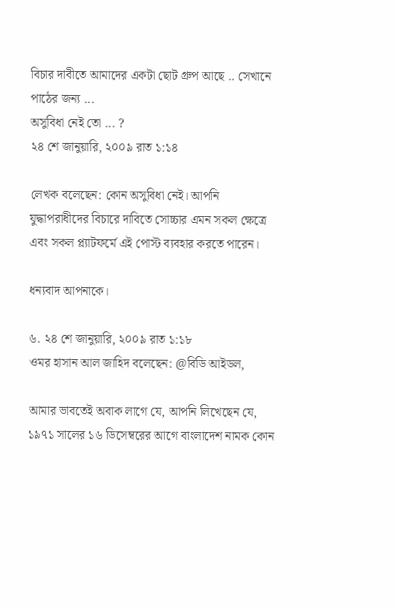বিচার দাবীতে আমাদের একটা ছোট গ্রুপ আছে .. সেখানে পাঠের জন্য ...
অসুবিধা নেই তো ... ?
২৪ শে জানুয়ারি, ২০০৯ রাত ১:১৪

লেখক বলেছেন: কোন অসুবিধা নেই। আপনি যুদ্ধাপরাধীদের বিচারে দাবিতে সোচ্চার এমন সকল ক্ষেত্রে এবং সকল প্ল্যাটফর্মে এই পোস্ট ব্যবহার করতে পারেন।

ধন্যবাদ আপনাকে।

৬. ২৪ শে জানুয়ারি, ২০০৯ রাত ১:১৮
ওমর হাসান আল জাহিদ বলেছেন: @বিডি আইডল,

আমার ভাবতেই অবাক লাগে যে, আপনি লিখেছেন যে, ১৯৭১ সালের ১৬ ডিসেম্বরের আগে বাংলাদেশ নামক কোন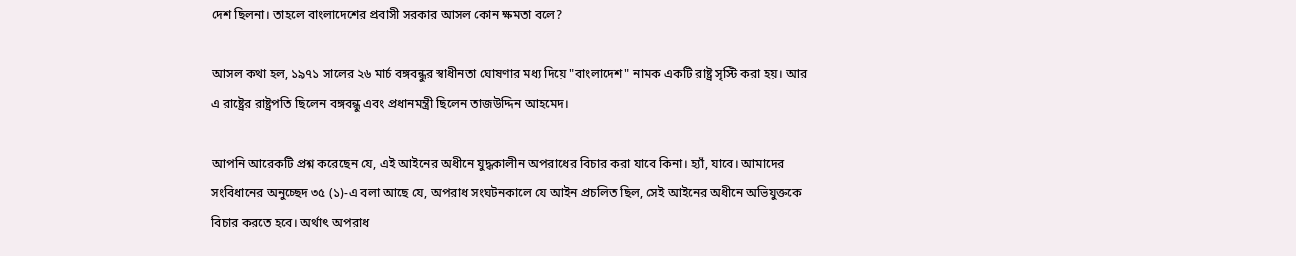দেশ ছিলনা। তাহলে বাংলাদেশের প্রবাসী সরকার আসল কোন ক্ষমতা বলে?

আসল কথা হল, ১৯৭১ সালের ২৬ মার্চ বঙ্গবন্ধুর স্বাধীনতা ঘোষণার মধ্য দিয়ে "বাংলাদেশ" নামক একটি রাষ্ট্র সৃস্টি করা হয়। আর এ রাষ্ট্রের রাষ্ট্রপতি ছিলেন বঙ্গবন্ধু এবং প্রধানমন্ত্রী ছিলেন তাজউদ্দিন আহমেদ।

আপনি আরেকটি প্রশ্ন করেছেন যে, এই আইনের অধীনে যুদ্ধকালীন অপরাধের বিচার করা যাবে কিনা। হ্যাঁ, যাবে। আমাদের সংবিধানের অনুচ্ছেদ ৩৫ (১)-এ বলা আছে যে, অপরাধ সংঘটনকালে যে আইন প্রচলিত ছিল, সেই আইনের অধীনে অভিযুক্তকে বিচার করতে হবে। অর্থাৎ অপরাধ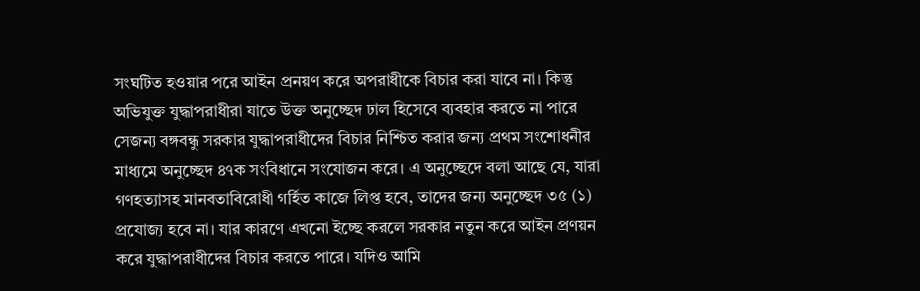সংঘটিত হওয়ার পরে আইন প্রনয়ণ করে অপরাধীকে বিচার করা যাবে না। কিন্তু অভিযুক্ত যুদ্ধাপরাধীরা যাতে উক্ত অনুচ্ছেদ ঢাল হিসেবে ব্যবহার করতে না পারে সেজন্য বঙ্গবন্ধু সরকার যুদ্ধাপরাধীদের বিচার নিশ্চিত করার জন্য প্রথম সংশোধনীর মাধ্যমে অনুচ্ছেদ ৪৭ক সংবিধানে সংযোজন করে। এ অনুচ্ছেদে বলা আছে যে, যারা গণহত্যাসহ মানবতাবিরোধী গর্হিত কাজে লিপ্ত হবে, তাদের জন্য অনুচ্ছেদ ৩৫ (১) প্রযোজ্য হবে না। যার কারণে এখনো ইচ্ছে করলে সরকার নতুন করে আইন প্রণয়ন করে যুদ্ধাপরাধীদের বিচার করতে পারে। যদিও আমি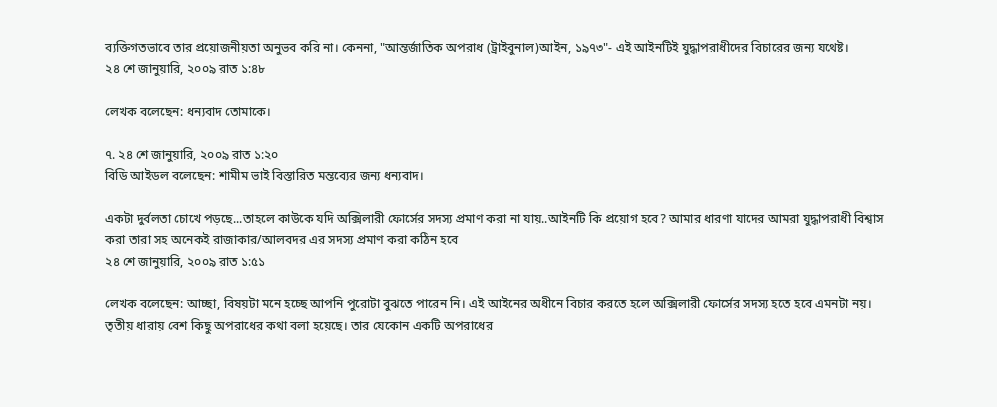ব্যক্তিগতভাবে তার প্রয়োজনীয়তা অনুভব করি না। কেননা, "আন্তর্জাতিক অপরাধ (ট্রাইবুনাল)আইন, ১৯৭৩"- এই আইনটিই যুদ্ধাপরাধীদের বিচারের জন্য যথেষ্ট।
২৪ শে জানুয়ারি, ২০০৯ রাত ১:৪৮

লেখক বলেছেন: ধন্যবাদ তোমাকে।

৭. ২৪ শে জানুয়ারি, ২০০৯ রাত ১:২০
বিডি আইডল বলেছেন: শামীম ভাই বিস্তারিত মন্তব্যের জন্য ধন্যবাদ।

একটা দুর্বলতা চোখে পড়ছে...তাহলে কাউকে যদি অক্সিলারী ফোর্সের সদস্য প্রমাণ করা না যায়..আইনটি কি প্রয়োগ হবে? আমার ধারণা যাদের আমরা যুদ্ধাপরাধী বিশ্বাস করা তারা সহ অনেকই রাজাকার/আলবদর এর সদস্য প্রমাণ করা কঠিন হবে
২৪ শে জানুয়ারি, ২০০৯ রাত ১:৫১

লেখক বলেছেন: আচ্ছা, বিষয়টা মনে হচ্ছে আপনি পুরোটা বুঝতে পারেন নি। এই আইনের অধীনে বিচার করতে হলে অক্সিলারী ফোর্সের সদস্য হতে হবে এমনটা নয়। তৃতীয় ধারায় বেশ কিছু অপরাধের কথা বলা হয়েছে। তার যেকোন একটি অপরাধের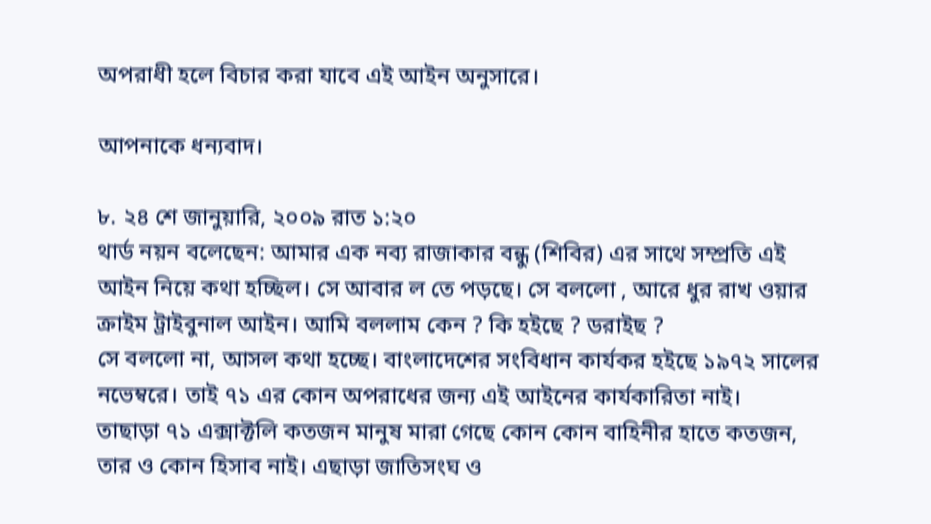অপরাধী হলে বিচার করা যাবে এই আইন অনুসারে।

আপনাকে ধন্যবাদ।

৮. ২৪ শে জানুয়ারি, ২০০৯ রাত ১:২০
থার্ড নয়ন বলেছেন: আমার এক নব্য রাজাকার বন্ধু (শিবির) এর সাথে সম্প্রতি এই আইন নিয়ে কথা হচ্ছিল। সে আবার ল তে পড়ছে। সে বললো , আরে ধুর রাখ ওয়ার ক্রাইম ট্রাইবুনাল আইন। আমি বললাম কেন ? কি হইছে ? ডরাইছ ?
সে বললো না, আসল কথা হচ্ছে। বাংলাদেশের সংবিধান কার্যকর হইছে ১৯৭২ সালের নভেম্বরে। তাই ৭১ এর কোন অপরাধের জন্য এই আইনের কার্যকারিতা নাই।
তাছাড়া ৭১ এক্সাক্টলি কতজন মানুষ মারা গেছে কোন কোন বাহিনীর হাতে কতজন, তার ও কোন হিসাব নাই। এছাড়া জাতিসংঘ ও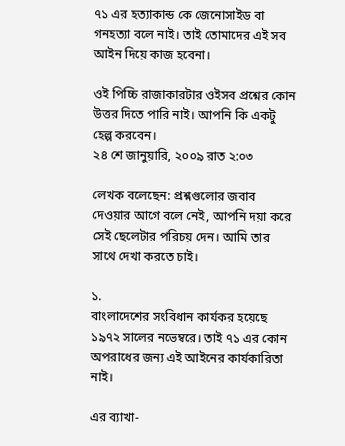৭১ এর হত্যাকান্ড কে জেনোসাইড বা গনহত্যা বলে নাই। তাই তোমাদের এই সব আইন দিয়ে কাজ হবেনা।

ওই পিচ্চি রাজাকারটার ওইসব প্রশ্নের কোন উত্তর দিতে পারি নাই। আপনি কি একটু হেল্প করবেন।
২৪ শে জানুয়ারি, ২০০৯ রাত ২:০৩

লেখক বলেছেন: প্রশ্নগুলোর জবাব দেওয়ার আগে বলে নেই, আপনি দয়া করে সেই ছেলেটার পরিচয় দেন। আমি তার সাথে দেখা করতে চাই।

১.
বাংলাদেশের সংবিধান কার্যকর হয়েছে ১৯৭২ সালের নভেম্বরে। তাই ৭১ এর কোন অপরাধের জন্য এই আইনের কার্যকারিতা নাই।

এর ব্যাখা-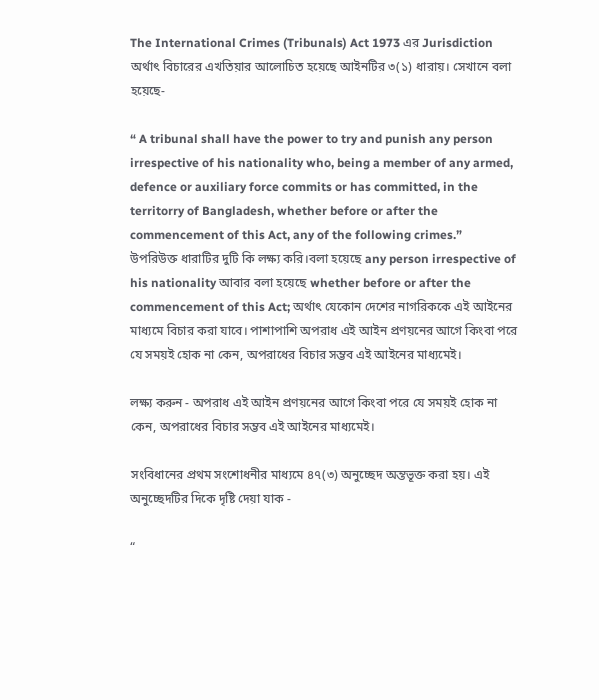The International Crimes (Tribunals) Act 1973 এর Jurisdiction অর্থাৎ বিচারের এখতিয়ার আলোচিত হয়েছে আইনটির ৩(১) ধারায়। সেখানে বলা হয়েছে-

“ A tribunal shall have the power to try and punish any person irrespective of his nationality who, being a member of any armed, defence or auxiliary force commits or has committed, in the territorry of Bangladesh, whether before or after the commencement of this Act, any of the following crimes.”
উপরিউক্ত ধারাটির দুটি কি লক্ষ্য করি।বলা হয়েছে any person irrespective of his nationality আবার বলা হয়েছে whether before or after the commencement of this Act; অর্থাৎ যেকোন দেশের নাগরিককে এই আইনের মাধ্যমে বিচার করা যাবে। পাশাপাশি অপরাধ এই আইন প্রণয়নের আগে কিংবা পরে যে সময়ই হোক না কেন, অপরাধের বিচার সম্ভব এই আইনের মাধ্যমেই।

লক্ষ্য করুন - অপরাধ এই আইন প্রণয়নের আগে কিংবা পরে যে সময়ই হোক না কেন, অপরাধের বিচার সম্ভব এই আইনের মাধ্যমেই।

সংবিধানের প্রথম সংশোধনীর মাধ্যমে ৪৭(৩) অনুচ্ছেদ অন্তভূক্ত করা হয়। এই অনুচ্ছেদটির দিকে দৃষ্টি দেয়া যাক -

“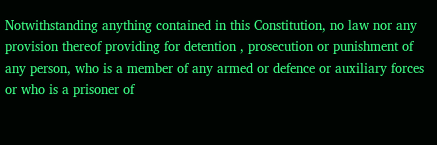Notwithstanding anything contained in this Constitution, no law nor any provision thereof providing for detention , prosecution or punishment of any person, who is a member of any armed or defence or auxiliary forces or who is a prisoner of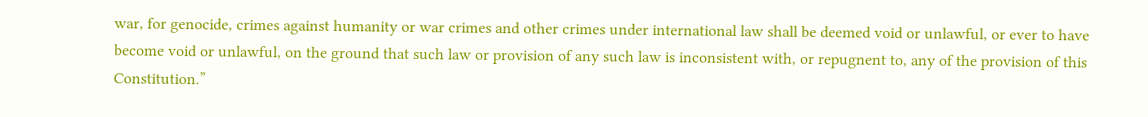war, for genocide, crimes against humanity or war crimes and other crimes under international law shall be deemed void or unlawful, or ever to have become void or unlawful, on the ground that such law or provision of any such law is inconsistent with, or repugnent to, any of the provision of this Constitution.”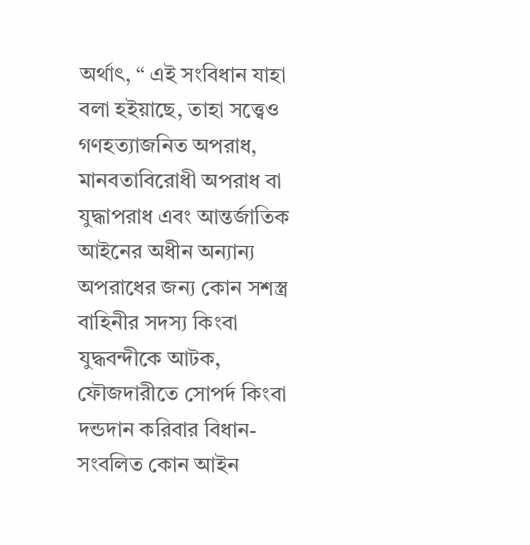অর্থাৎ, “ এই সংবিধান যাহা বলা হইয়াছে, তাহা সত্ত্বেও গণহত্যাজনিত অপরাধ, মানবতাবিরোধী অপরাধ বা যুদ্ধাপরাধ এবং আন্তর্জাতিক আইনের অধীন অন্যান্য অপরাধের জন্য কোন সশস্ত্র বাহিনীর সদস্য কিংবা যুদ্ধবন্দীকে আটক, ফৌজদারীতে সোপর্দ কিংবা দন্ডদান করিবার বিধান-সংবলিত কোন আইন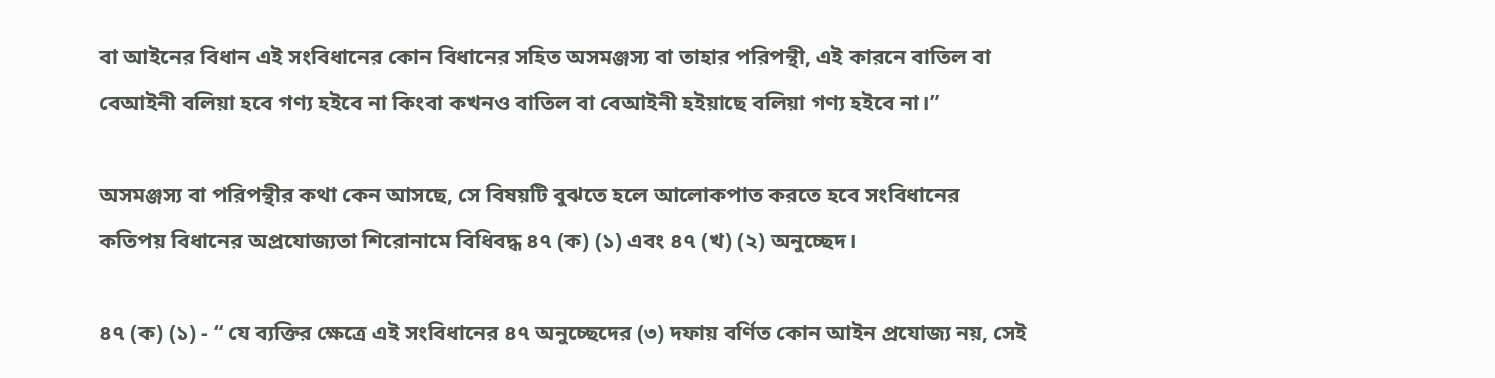বা আইনের বিধান এই সংবিধানের কোন বিধানের সহিত অসমঞ্জস্য বা তাহার পরিপন্থী, এই কারনে বাতিল বা বেআইনী বলিয়া হবে গণ্য হইবে না কিংবা কখনও বাতিল বা বেআইনী হইয়াছে বলিয়া গণ্য হইবে না।”

অসমঞ্জস্য বা পরিপন্থীর কথা কেন আসছে, সে বিষয়টি বুঝতে হলে আলোকপাত করতে হবে সংবিধানের কতিপয় বিধানের অপ্রযোজ্যতা শিরোনামে বিধিবদ্ধ ৪৭ (ক) (১) এবং ৪৭ (খ) (২) অনুচ্ছেদ।

৪৭ (ক) (১) - “ যে ব্যক্তির ক্ষেত্রে এই সংবিধানের ৪৭ অনুচ্ছেদের (৩) দফায় বর্ণিত কোন আইন প্রযোজ্য নয়, সেই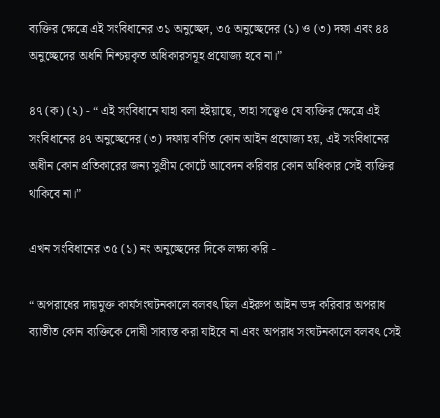ব্যক্তির ক্ষেত্রে এই সংবিধানের ৩১ অনুচ্ছেদ, ৩৫ অনুচ্ছেদের (১) ও (৩) দফা এবং ৪৪ অনুচ্ছেদের অধনি নিশ্চয়কৃত অধিকারসমূহ প্রযোজ্য হবে না।”

৪৭ (ক) (২) - “ এই সংবিধানে যাহা বলা হইয়াছে, তাহা সত্ত্বেও যে ব্যক্তির ক্ষেত্রে এই সংবিধানের ৪৭ অনুচ্ছেদের (৩) দফায় বর্ণিত কোন আইন প্রযোজ্য হয়, এই সংবিধানের অধীন কোন প্রতিকারের জন্য সুপ্রীম কোর্টে আবেদন করিবার কোন অধিকার সেই ব্যক্তির থাকিবে না।”

এখন সংবিধানের ৩৫ (১) নং অনুচ্ছেদের দিকে লক্ষ্য করি -

“ অপরাধের দায়মুক্ত কার্যসংঘটনকালে বলবৎ ছিল এইরুপ আইন ভঙ্গ করিবার অপরাধ ব্যাতীত কোন ব্যক্তিকে দোষী সাব্যস্ত করা যাইবে না এবং অপরাধ সংঘটনকালে বলবৎ সেই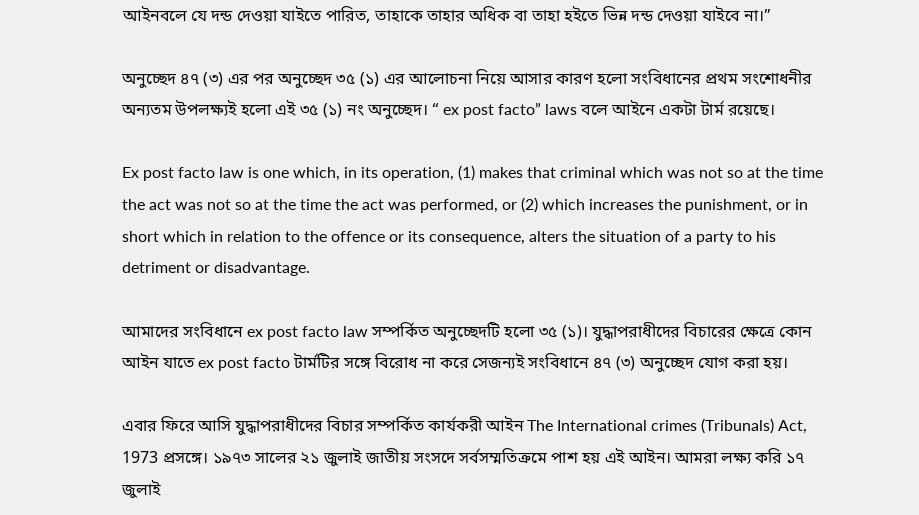আইনবলে যে দন্ড দেওয়া যাইতে পারিত, তাহাকে তাহার অধিক বা তাহা হইতে ভিন্ন দন্ড দেওয়া যাইবে না।”

অনুচ্ছেদ ৪৭ (৩) এর পর অনুচ্ছেদ ৩৫ (১) এর আলোচনা নিয়ে আসার কারণ হলো সংবিধানের প্রথম সংশোধনীর অন্যতম উপলক্ষ্যই হলো এই ৩৫ (১) নং অনুচ্ছেদ। “ ex post facto” laws বলে আইনে একটা টার্ম রয়েছে।

Ex post facto law is one which, in its operation, (1) makes that criminal which was not so at the time the act was not so at the time the act was performed, or (2) which increases the punishment, or in short which in relation to the offence or its consequence, alters the situation of a party to his detriment or disadvantage.

আমাদের সংবিধানে ex post facto law সম্পর্কিত অনুচ্ছেদটি হলো ৩৫ (১)। যুদ্ধাপরাধীদের বিচারের ক্ষেত্রে কোন আইন যাতে ex post facto টার্মটির সঙ্গে বিরোধ না করে সেজন্যই সংবিধানে ৪৭ (৩) অনুচ্ছেদ যোগ করা হয়।

এবার ফিরে আসি যুদ্ধাপরাধীদের বিচার সম্পর্কিত কার্যকরী আইন The International crimes (Tribunals) Act, 1973 প্রসঙ্গে। ১৯৭৩ সালের ২১ জুলাই জাতীয় সংসদে সর্বসম্মতিক্রমে পাশ হয় এই আইন। আমরা লক্ষ্য করি ১৭ জুলাই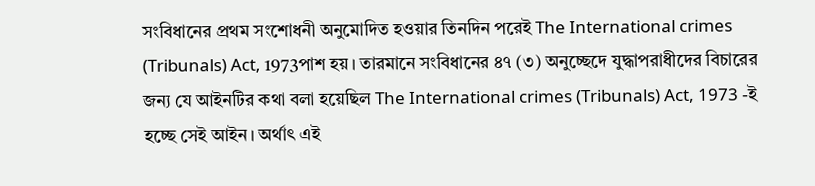সংবিধানের প্রথম সংশোধনী অনুমোদিত হওয়ার তিনদিন পরেই The International crimes (Tribunals) Act, 1973পাশ হয়। তারমানে সংবিধানের ৪৭ (৩) অনুচ্ছেদে যুদ্ধাপরাধীদের বিচারের জন্য যে আইনটির কথা বলা হয়েছিল The International crimes (Tribunals) Act, 1973 -ই হচ্ছে সেই আইন। অর্থাৎ এই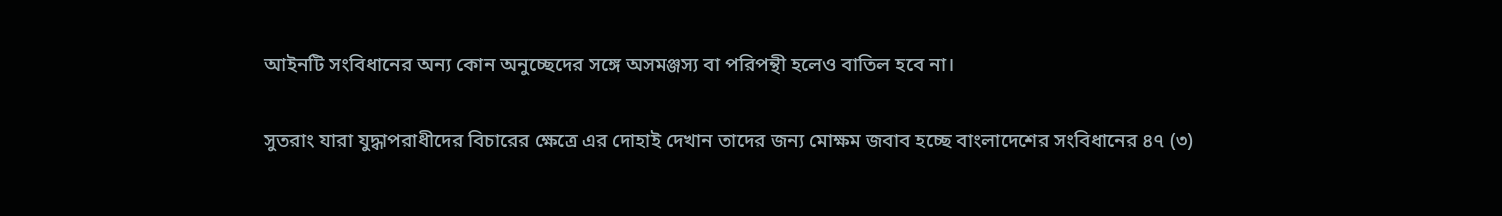আইনটি সংবিধানের অন্য কোন অনুচ্ছেদের সঙ্গে অসমঞ্জস্য বা পরিপন্থী হলেও বাতিল হবে না।

সুতরাং যারা যুদ্ধাপরাধীদের বিচারের ক্ষেত্রে এর দোহাই দেখান তাদের জন্য মোক্ষম জবাব হচ্ছে বাংলাদেশের সংবিধানের ৪৭ (৩)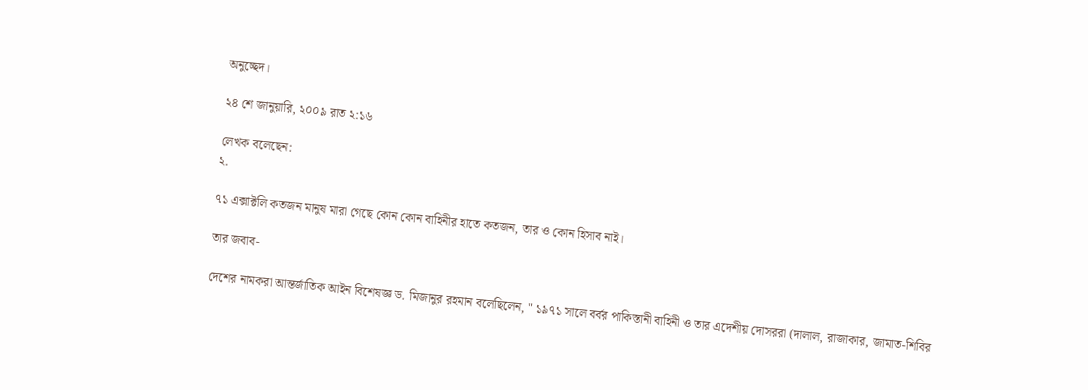অনুচ্ছেদ।

২৪ শে জানুয়ারি, ২০০৯ রাত ২:১৬

লেখক বলেছেন:
২.

৭১ এক্সাক্টলি কতজন মানুষ মারা গেছে কোন কোন বাহিনীর হাতে কতজন, তার ও কোন হিসাব নাই।

তার জবাব-

দেশের নামকরা আন্তর্জাতিক আইন বিশেষজ্ঞ ড. মিজানুর রহমান বলেছিলেন, " ১৯৭১ সালে বর্বর পাকিস্তানী বাহিনী ও তার এদেশীয় দোসররা (দালাল, রাজাকার, জামাত-শিবির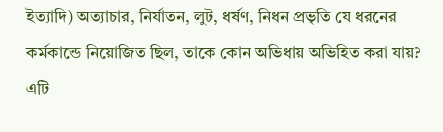ইত্যাদি) অত্যাচার, নির্যাতন, লুট, ধর্ষণ, নিধন প্রভৃতি যে ধরনের কর্মকান্ডে নিয়োজিত ছিল, তাকে কোন অভিধায় অভিহিত করা যায়? এটি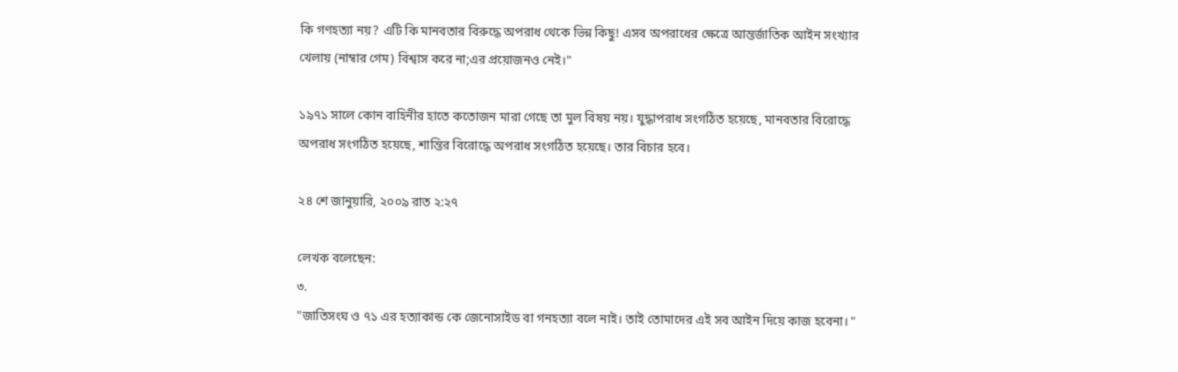কি গণহত্যা নয়? এটি কি মানবতার বিরুদ্ধে অপরাধ থেকে ভিন্ন কিছু! এসব অপরাধের ক্ষেত্রে আন্তর্জাতিক আইন সংখ্যার খেলায় (নাম্বার গেম) বিশ্বাস করে না;এর প্রয়োজনও নেই।"

১৯৭১ সালে কোন বাহিনীর হাতে কতোজন মারা গেছে তা মুল বিষয় নয়। যুদ্ধাপরাধ সংগঠিত হয়েছে, মানবতার বিরোদ্ধে অপরাধ সংগঠিত হয়েছে, শান্তির বিরোদ্ধে অপরাধ সংগঠিত হয়েছে। তার বিচার হবে।

২৪ শে জানুয়ারি, ২০০৯ রাত ২:২৭

লেখক বলেছেন:
৩.
"জাতিসংঘ ও ৭১ এর হত্যাকান্ড কে জেনোসাইড বা গনহত্যা বলে নাই। তাই তোমাদের এই সব আইন দিয়ে কাজ হবেনা। "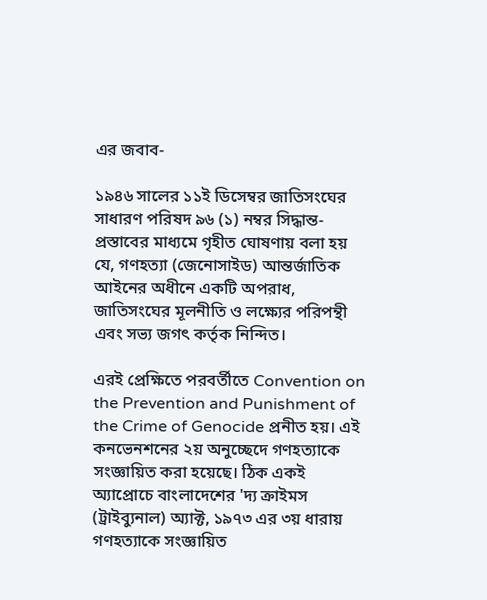এর জবাব-

১৯৪৬ সালের ১১ই ডিসেম্বর জাতিসংঘের সাধারণ পরিষদ ৯৬ (১) নম্বর সিদ্ধান্ত-প্রস্তাবের মাধ্যমে গৃহীত ঘোষণায় বলা হয় যে, গণহত্যা (জেনোসাইড) আন্তর্জাতিক আইনের অধীনে একটি অপরাধ, জাতিসংঘের মূলনীতি ও লক্ষ্যের পরিপন্থী এবং সভ্য জগৎ কর্তৃক নিন্দিত।

এরই প্রেক্ষিতে পরবর্তীতে Convention on the Prevention and Punishment of the Crime of Genocide প্রনীত হয়। এই কনভেনশনের ২য় অনুচ্ছেদে গণহত্যাকে সংজ্ঞায়িত করা হয়েছে। ঠিক একই অ্যাপ্রোচে বাংলাদেশের 'দ্য ক্রাইমস (ট্রাইব্যুনাল) অ্যাক্ট, ১৯৭৩ এর ৩য় ধারায় গণহত্যাকে সংজ্ঞায়িত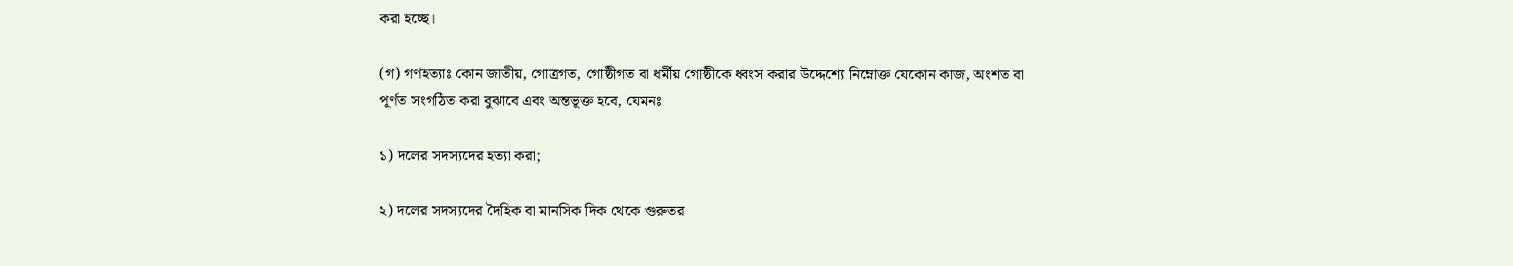করা হচ্ছে।

(গ) গণহত্যাঃ কোন জাতীয়, গোত্রগত, গোষ্ঠীগত বা ধর্মীয় গোষ্ঠীকে ধ্বংস করার উদ্দেশ্যে নিম্নোক্ত যেকোন কাজ, অংশত বা পূর্ণত সংগঠিত করা বুঝাবে এবং অন্তভূক্ত হবে, যেমনঃ

১) দলের সদস্যদের হত্যা করা;

২) দলের সদস্যদের দৈহিক বা মানসিক দিক থেকে গুরুতর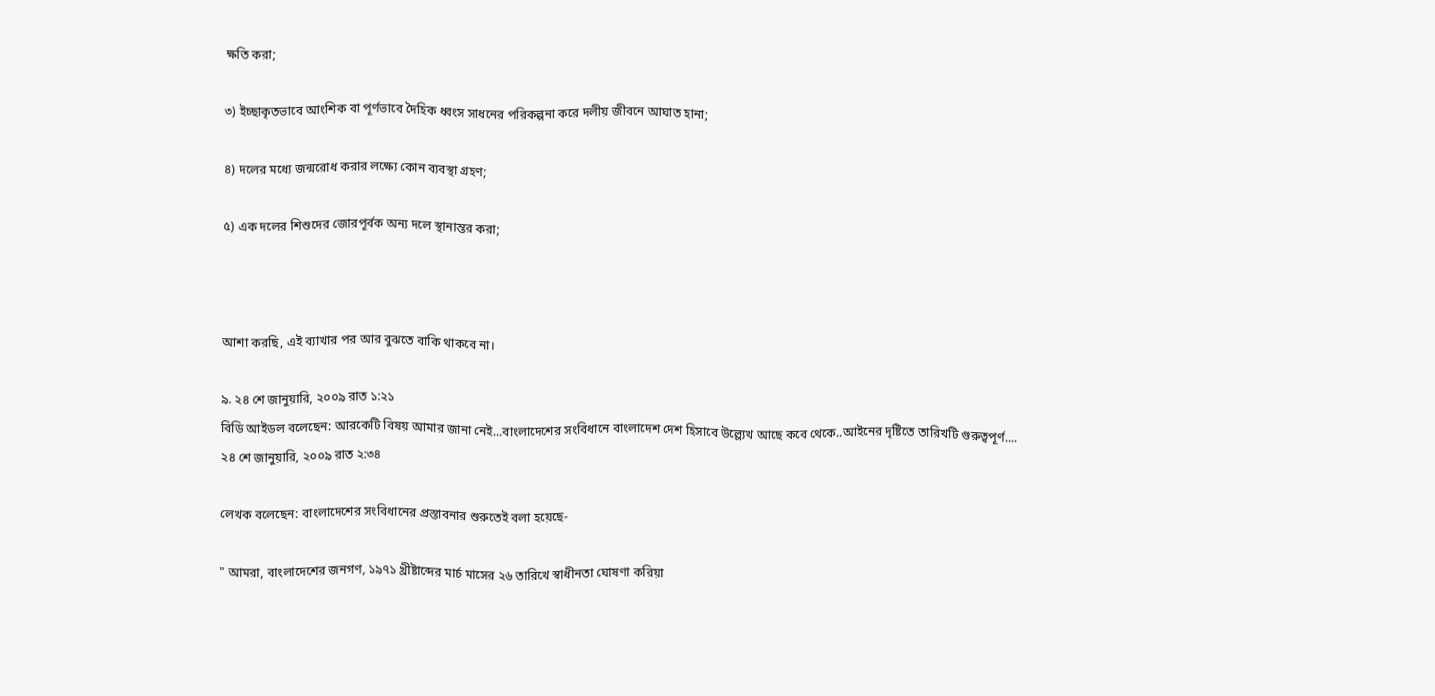ক্ষতি করা;

৩) ইচ্ছাকৃতভাবে আংশিক বা পূর্ণভাবে দৈহিক ধ্বংস সাধনের পরিকল্পনা করে দলীয় জীবনে আঘাত হানা;

৪) দলের মধ্যে জন্মরোধ করার লক্ষ্যে কোন ব্যবস্থা গ্রহণ;

৫) এক দলের শিশুদের জোরপূর্বক অন্য দলে স্থানান্তর করা;



আশা করছি, এই ব্যাখার পর আর বুঝতে বাকি থাকবে না।

৯. ২৪ শে জানুয়ারি, ২০০৯ রাত ১:২১
বিডি আইডল বলেছেন: আরকেটি বিষয় আমার জানা নেই...বাংলাদেশের সংবিধানে বাংলাদেশ দেশ হিসাবে উল্ল্যেখ আছে কবে থেকে..আইনের দৃষ্টিতে তারিখটি গুরুত্বপূর্ণ....
২৪ শে জানুয়ারি, ২০০৯ রাত ২:৩৪

লেখক বলেছেন: বাংলাদেশের সংবিধানের প্রস্তাবনার শুরুতেই বলা হয়েছে-

" আমরা, বাংলাদেশের জনগণ, ১৯৭১ খ্রীষ্টাব্দের মার্চ মাসের ২৬ তারিখে স্বাধীনতা ঘোষণা করিয়া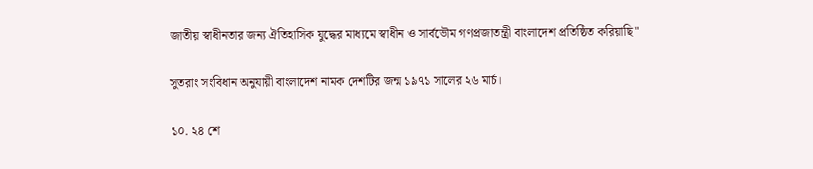জাতীয় স্বাধীনতার জন্য ঐতিহাসিক যুদ্ধের মাধ্যমে স্বাধীন ও সার্বভৌম গণপ্রজাতন্ত্রী বাংলাদেশ প্রতিষ্ঠিত করিয়াছি"

সুতরাং সংবিধান অনুযায়ী বাংলাদেশ নামক দেশটির জন্ম ১৯৭১ সালের ২৬ মার্চ।

১০. ২৪ শে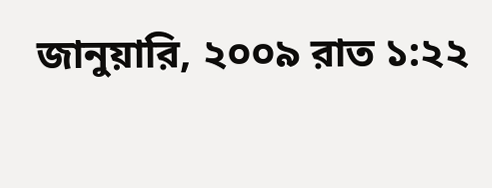জানুয়ারি, ২০০৯ রাত ১:২২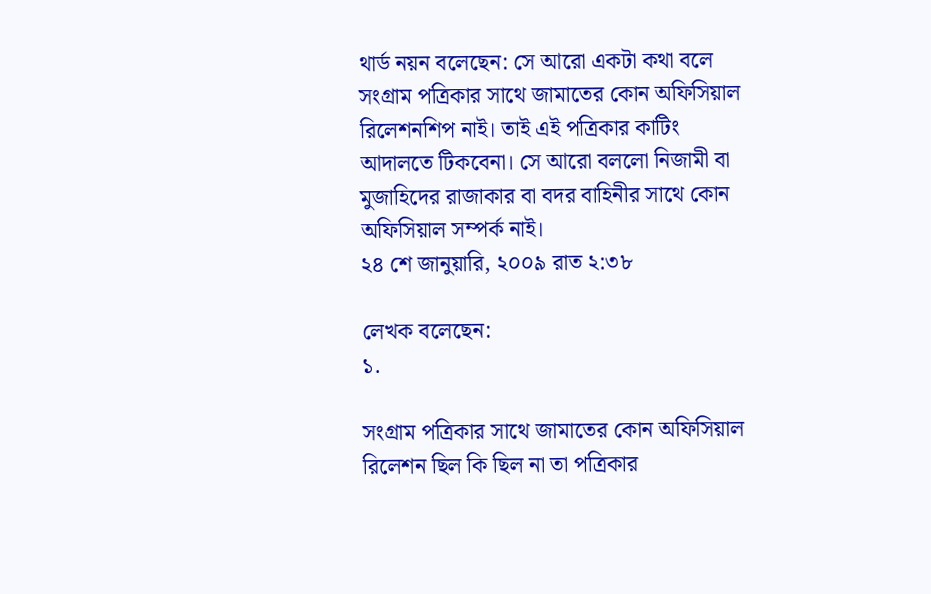থার্ড নয়ন বলেছেন: সে আরো একটা কথা বলে সংগ্রাম পত্রিকার সাথে জামাতের কোন অফিসিয়াল রিলেশনশিপ নাই। তাই এই পত্রিকার কাটিং আদালতে টিকবেনা। সে আরো বললো নিজামী বা মুজাহিদের রাজাকার বা বদর বাহিনীর সাথে কোন অফিসিয়াল সম্পর্ক নাই।
২৪ শে জানুয়ারি, ২০০৯ রাত ২:৩৮

লেখক বলেছেন:
১.

সংগ্রাম পত্রিকার সাথে জামাতের কোন অফিসিয়াল রিলেশন ছিল কি ছিল না তা পত্রিকার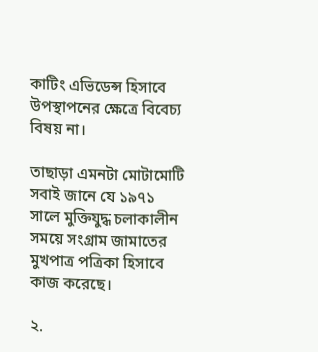কাটিং এভিডেন্স হিসাবে উপস্থাপনের ক্ষেত্রে বিবেচ্য বিষয় না।

তাছাড়া এমনটা মোটামোটি সবাই জানে যে ১৯৭১ সালে মুক্তিযুদ্ধ চলাকালীন সময়ে সংগ্রাম জামাতের মুখপাত্র পত্রিকা হিসাবে কাজ করেছে।

২.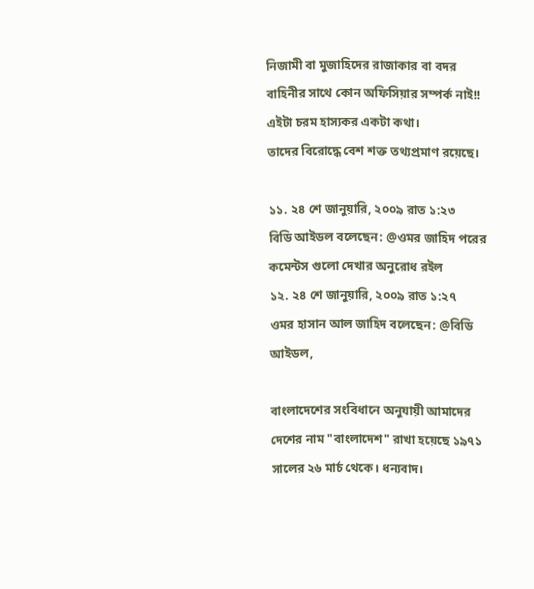নিজামী বা মুজাহিদের রাজাকার বা বদর বাহিনীর সাথে কোন অফিসিয়ার সম্পর্ক নাই!! এইটা চরম হাস্যকর একটা কথা।
তাদের বিরোদ্ধে বেশ শক্ত তথ্যপ্রমাণ রয়েছে।

১১. ২৪ শে জানুয়ারি, ২০০৯ রাত ১:২৩
বিডি আইডল বলেছেন: @ওমর জাহিদ পরের কমেন্টস গুলো দেখার অনুরোধ রইল
১২. ২৪ শে জানুয়ারি, ২০০৯ রাত ১:২৭
ওমর হাসান আল জাহিদ বলেছেন: @বিডি আইডল,

বাংলাদেশের সংবিধানে অনুযায়ী আমাদের দেশের নাম "বাংলাদেশ" রাখা হয়েছে ১৯৭১ সালের ২৬ মার্চ থেকে। ধন্যবাদ।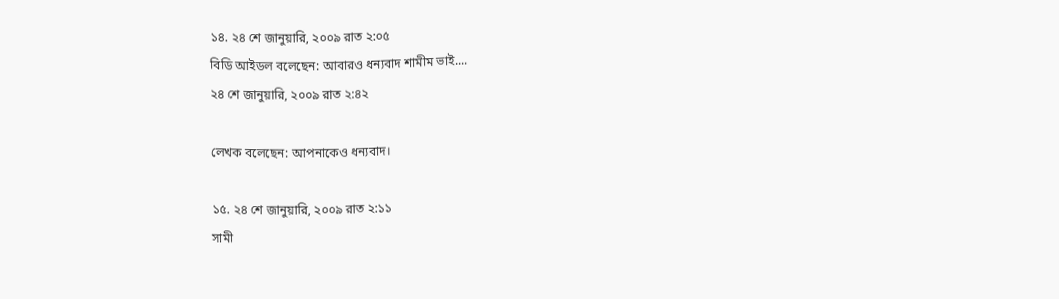১৪. ২৪ শে জানুয়ারি, ২০০৯ রাত ২:০৫
বিডি আইডল বলেছেন: আবারও ধন্যবাদ শামীম ভাই....
২৪ শে জানুয়ারি, ২০০৯ রাত ২:৪২

লেখক বলেছেন: আপনাকেও ধন্যবাদ।

১৫. ২৪ শে জানুয়ারি, ২০০৯ রাত ২:১১
সামী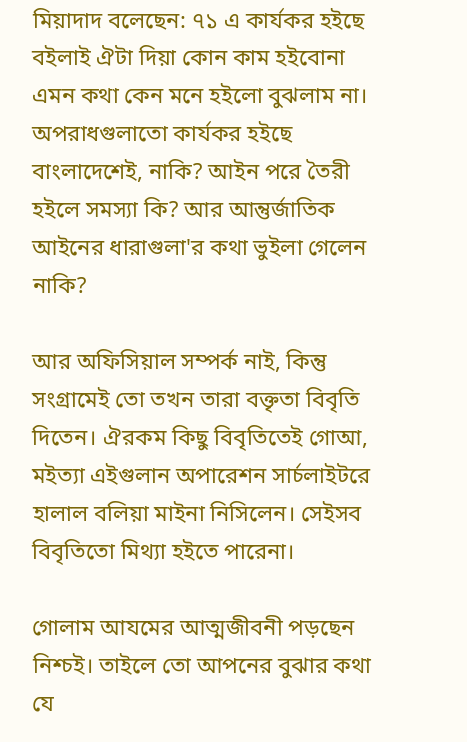মিয়াদাদ বলেছেন: ৭১ এ কার্যকর হইছে বইলাই ঐটা দিয়া কোন কাম হইবোনা এমন কথা কেন মনে হইলো বুঝলাম না। অপরাধগুলাতো কার্যকর হইছে বাংলাদেশেই, নাকি? আইন পরে তৈরী হইলে সমস্যা কি? আর আন্তুর্জাতিক আইনের ধারাগুলা'র কথা ভুইলা গেলেন নাকি?

আর অফিসিয়াল সম্পর্ক নাই, কিন্তু সংগ্রামেই তো তখন তারা বক্তৃতা বিবৃতি দিতেন। ঐরকম কিছু বিবৃতিতেই গোআ, মইত্যা এইগুলান অপারেশন সার্চলাইটরে হালাল বলিয়া মাইনা নিসিলেন। সেইসব বিবৃতিতো মিথ্যা হইতে পারেনা।

গোলাম আযমের আত্মজীবনী পড়ছেন নিশ্চই। তাইলে তো আপনের বুঝার কথা যে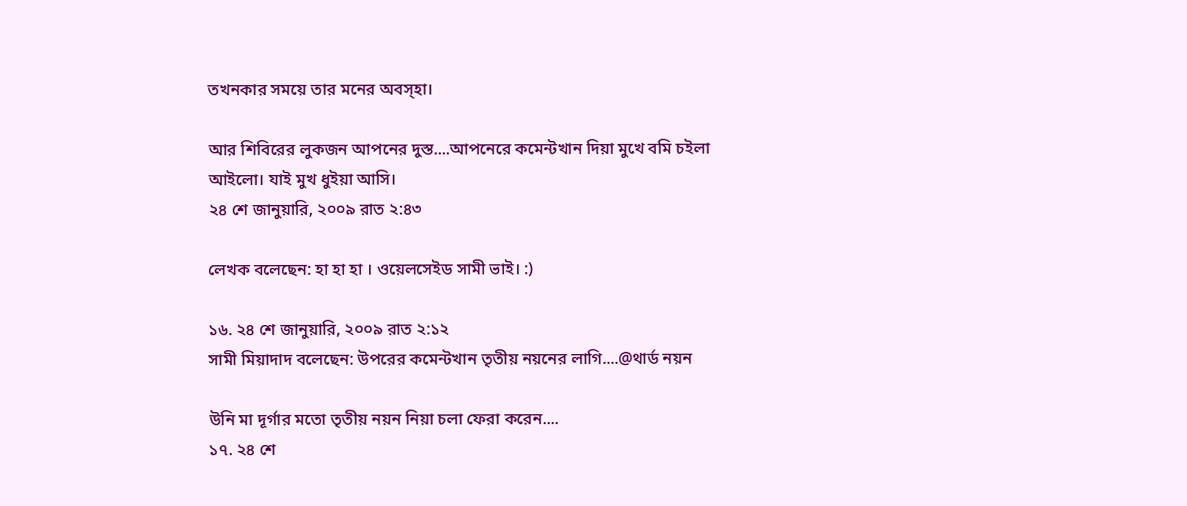তখনকার সময়ে তার মনের অবস্হা।

আর শিবিরের লুকজন আপনের দুস্ত....আপনেরে কমেন্টখান দিয়া মুখে বমি চইলা আইলো। যাই মুখ ধুইয়া আসি।
২৪ শে জানুয়ারি, ২০০৯ রাত ২:৪৩

লেখক বলেছেন: হা হা হা । ওয়েলসেইড সামী ভাই। :)

১৬. ২৪ শে জানুয়ারি, ২০০৯ রাত ২:১২
সামী মিয়াদাদ বলেছেন: উপরের কমেন্টখান তৃতীয় নয়নের লাগি....@থার্ড নয়ন

উনি মা দূর্গার মতো তৃতীয় নয়ন নিয়া চলা ফেরা করেন....
১৭. ২৪ শে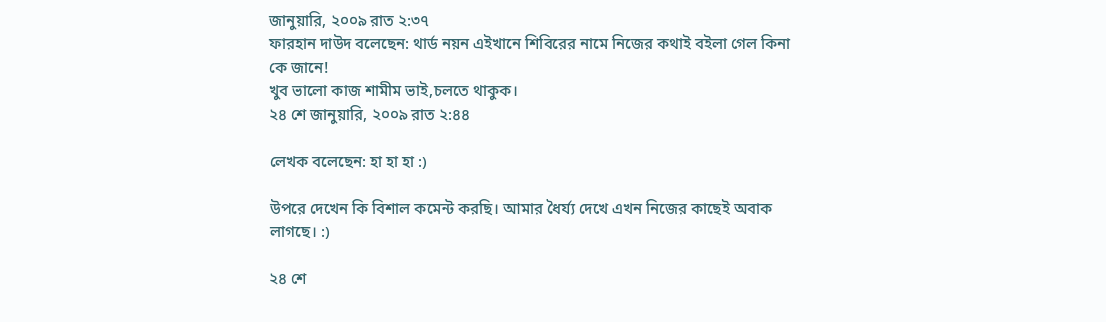জানুয়ারি, ২০০৯ রাত ২:৩৭
ফারহান দাউদ বলেছেন: থার্ড নয়ন এইখানে শিবিরের নামে নিজের কথাই বইলা গেল কিনা কে জানে!
খুব ভালো কাজ শামীম ভাই,চলতে থাকুক।
২৪ শে জানুয়ারি, ২০০৯ রাত ২:৪৪

লেখক বলেছেন: হা হা হা :)

উপরে দেখেন কি বিশাল কমেন্ট করছি। আমার ধৈর্য্য দেখে এখন নিজের কাছেই অবাক লাগছে। :)

২৪ শে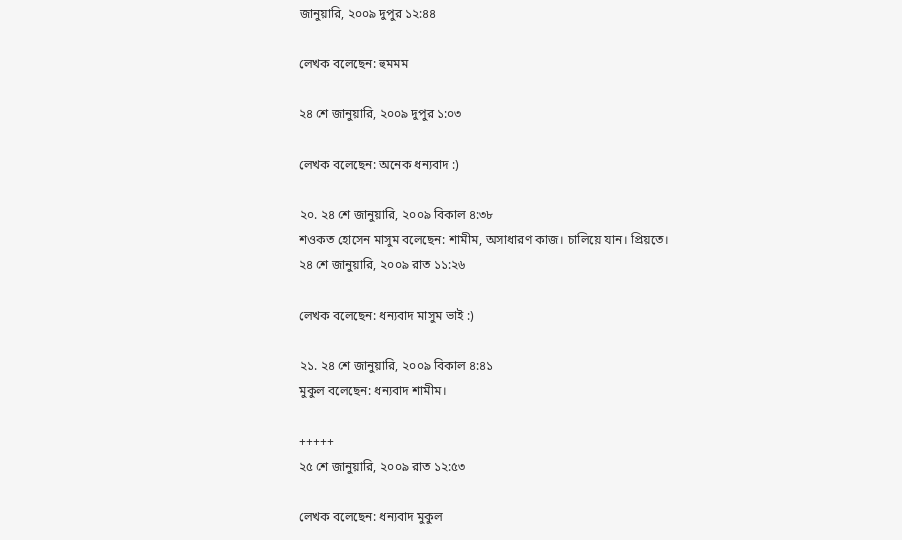জানুয়ারি, ২০০৯ দুপুর ১২:৪৪

লেখক বলেছেন: হুমমম

২৪ শে জানুয়ারি, ২০০৯ দুপুর ১:০৩

লেখক বলেছেন: অনেক ধন্যবাদ :)

২০. ২৪ শে জানুয়ারি, ২০০৯ বিকাল ৪:৩৮
শওকত হোসেন মাসুম বলেছেন: শামীম, অসাধারণ কাজ। চালিয়ে যান। প্রিয়তে।
২৪ শে জানুয়ারি, ২০০৯ রাত ১১:২৬

লেখক বলেছেন: ধন্যবাদ মাসুম ভাই :)

২১. ২৪ শে জানুয়ারি, ২০০৯ বিকাল ৪:৪১
মুকুল বলেছেন: ধন্যবাদ শামীম।

+++++
২৫ শে জানুয়ারি, ২০০৯ রাত ১২:৫৩

লেখক বলেছেন: ধন্যবাদ মুকুল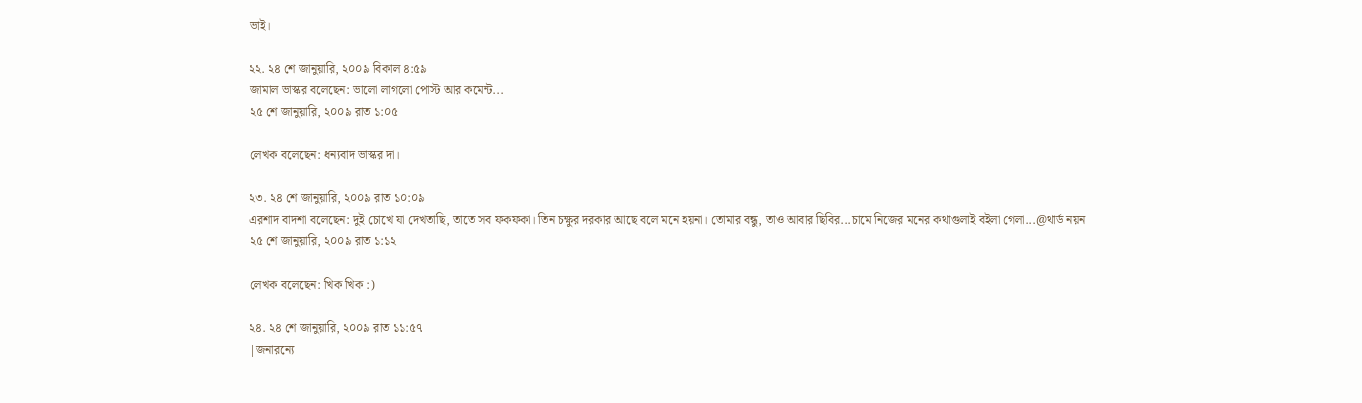ভাই।

২২. ২৪ শে জানুয়ারি, ২০০৯ বিকাল ৪:৫৯
জামাল ভাস্কর বলেছেন: ভালো লাগলো পোস্ট আর কমেন্ট...
২৫ শে জানুয়ারি, ২০০৯ রাত ১:০৫

লেখক বলেছেন: ধন্যবাদ ভাস্কর দা।

২৩. ২৪ শে জানুয়ারি, ২০০৯ রাত ১০:০৯
এরশাদ বাদশা বলেছেন: দুই চোখে যা দেখতাছি, তাতে সব ফকফকা। তিন চক্ষুর দরকার আছে বলে মনে হয়না। তোমার বন্ধু, তাও আবার ছিবির...চামে নিজের মনের কথাগুলাই বইলা গেলা...@থার্ড নয়ন
২৫ শে জানুয়ারি, ২০০৯ রাত ১:১২

লেখক বলেছেন: খিক খিক :)

২৪. ২৪ শে জানুয়ারি, ২০০৯ রাত ১১:৫৭
|জনারন্যে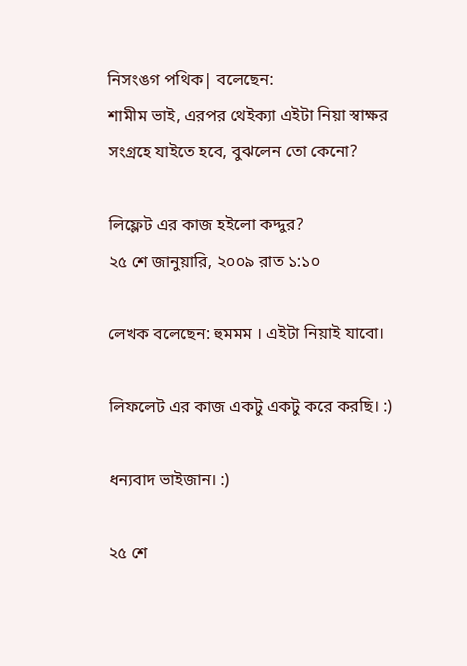নিসংঙগ পথিক| বলেছেন:
শামীম ভাই, এরপর থেইক্যা এইটা নিয়া স্বাক্ষর সংগ্রহে যাইতে হবে, বুঝলেন তো কেনো?

লিফ্লেট এর কাজ হইলো কদ্দুর?
২৫ শে জানুয়ারি, ২০০৯ রাত ১:১০

লেখক বলেছেন: হুমমম । এইটা নিয়াই যাবো।

লিফলেট এর কাজ একটু একটু করে করছি। :)

ধন্যবাদ ভাইজান। :)

২৫ শে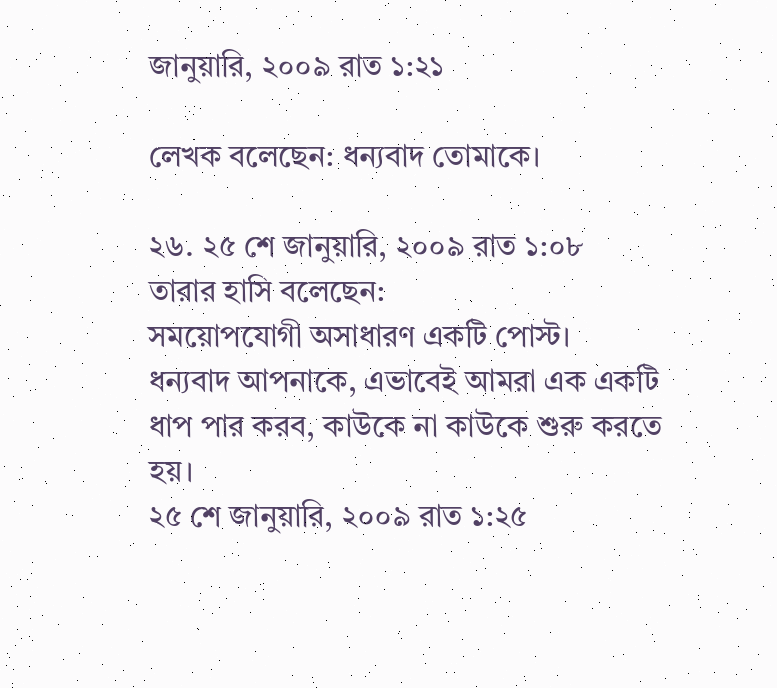জানুয়ারি, ২০০৯ রাত ১:২১

লেখক বলেছেন: ধন্যবাদ তোমাকে।

২৬. ২৫ শে জানুয়ারি, ২০০৯ রাত ১:০৮
তারার হাসি বলেছেন:
সময়োপযোগী অসাধারণ একটি পোস্ট।
ধন্যবাদ আপনাকে, এভাবেই আমরা এক একটি ধাপ পার করব, কাউকে না কাউকে শুরু করতে হয়।
২৫ শে জানুয়ারি, ২০০৯ রাত ১:২৫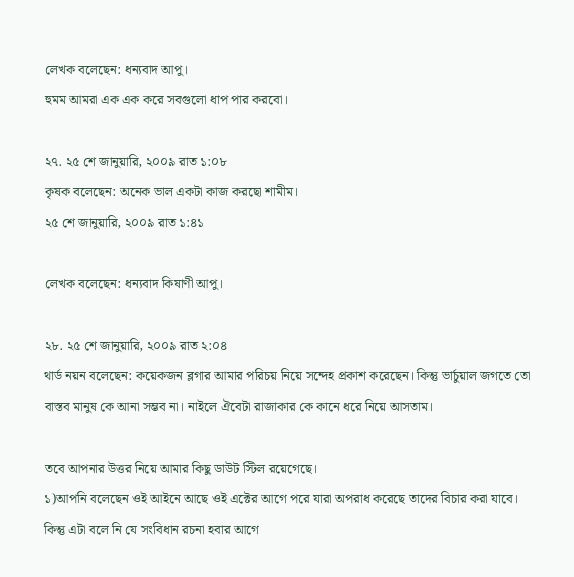লেখক বলেছেন: ধন্যবাদ আপু।
হুমম আমরা এক এক করে সবগুলো ধাপ পার করবো।

২৭. ২৫ শে জানুয়ারি, ২০০৯ রাত ১:০৮
কৃষক বলেছেন: অনেক ভাল একটা কাজ করছো শামীম।
২৫ শে জানুয়ারি, ২০০৯ রাত ১:৪১

লেখক বলেছেন: ধন্যবাদ কিষাণী আপু।

২৮. ২৫ শে জানুয়ারি, ২০০৯ রাত ২:০৪
থার্ড নয়ন বলেছেন: কয়েকজন ব্লগার আমার পরিচয় নিয়ে সন্দেহ প্রকাশ করেছেন। কিন্তু ভার্চুয়াল জগতে তো বাস্তব মানুষ কে আনা সম্ভব না। নাইলে ঐবেটা রাজাকার কে কানে ধরে নিয়ে আসতাম।

তবে আপনার উত্তর নিয়ে আমার কিছু ডাউট স্টিল রয়েগেছে।
১)আপনি বলেছেন ওই আইনে আছে ওই এক্টের আগে পরে যারা অপরাধ করেছে তাদের বিচার করা যাবে। কিন্তু এটা বলে নি যে সংবিধান রচনা হবার আগে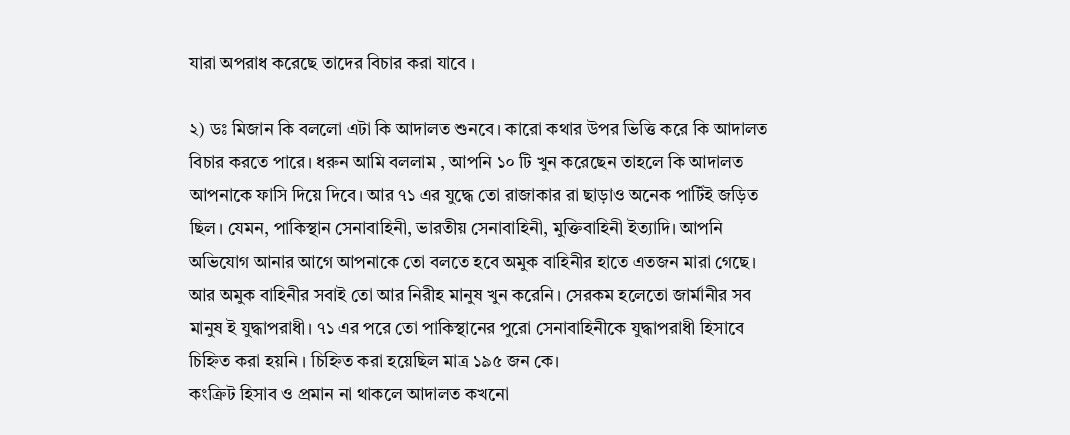যারা অপরাধ করেছে তাদের বিচার করা যাবে ।

২) ডঃ মিজান কি বললো এটা কি আদালত শুনবে। কারো কথার উপর ভিত্তি করে কি আদালত বিচার করতে পারে। ধরুন আমি বললাম , আপনি ১০ টি খুন করেছেন তাহলে কি আদালত আপনাকে ফাসি দিয়ে দিবে। আর ৭১ এর যুদ্ধে তো রাজাকার রা ছাড়াও অনেক পার্টিই জড়িত ছিল। যেমন, পাকিস্থান সেনাবাহিনী, ভারতীয় সেনাবাহিনী, মুক্তিবাহিনী ইত্যাদি। আপনি অভিযোগ আনার আগে আপনাকে তো বলতে হবে অমুক বাহিনীর হাতে এতজন মারা গেছে। আর অমুক বাহিনীর সবাই তো আর নিরীহ মানুষ খুন করেনি। সেরকম হলেতো জার্মানীর সব মানুষ ই যুদ্ধাপরাধী। ৭১ এর পরে তো পাকিস্থানের পুরো সেনাবাহিনীকে যুদ্ধাপরাধী হিসাবে চিহ্নিত করা হয়নি । চিহ্নিত করা হয়েছিল মাত্র ১৯৫ জন কে।
কংক্রিট হিসাব ও প্রমান না থাকলে আদালত কখনো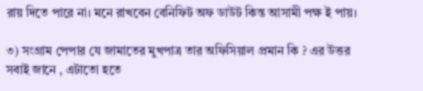রায় দিতে পারে না। মনে রাখবেন বেনিফিট অফ ডাউট কিন্ত আসামী পক্ষ ই পায়।

৩) সংগ্রাম পেপার যে জামাতের মুখপাত্র তার অফিসিয়াল প্রমান কি ? এর উত্তর সবাই জানে , এটাতো হতে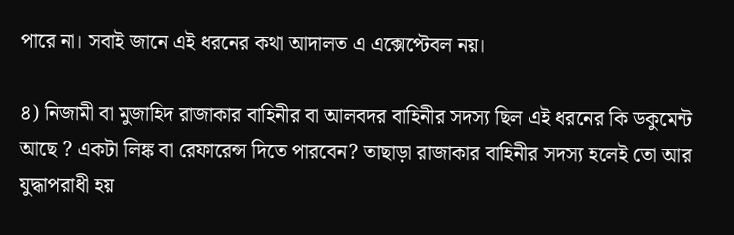পারে না। সবাই জানে এই ধরনের কথা আদালত এ এক্সেপ্টেবল নয়।

৪) নিজামী বা মুজাহিদ রাজাকার বাহিনীর বা আলবদর বাহিনীর সদস্য ছিল এই ধরনের কি ডকুমেন্ট আছে ? একটা লিঙ্ক বা রেফারেন্স দিতে পারবেন? তাছাড়া রাজাকার বাহিনীর সদস্য হলেই তো আর যুদ্ধাপরাধী হয়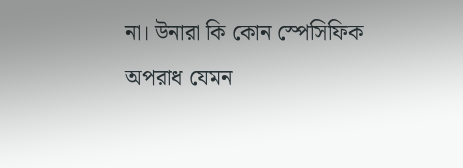না। উনারা কি কোন স্পেসিফিক অপরাধ যেমন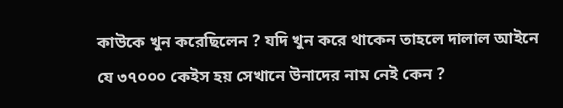কাউকে খুন করেছিলেন ? যদি খুন করে থাকেন তাহলে দালাল আইনে যে ৩৭০০০ কেইস হয় সেখানে উনাদের নাম নেই কেন ?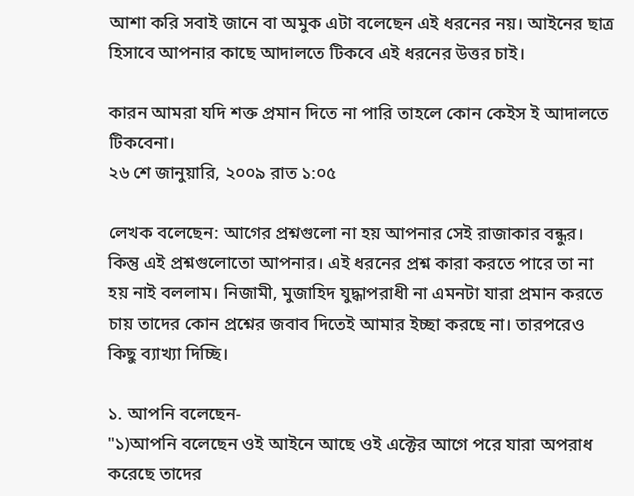আশা করি সবাই জানে বা অমুক এটা বলেছেন এই ধরনের নয়। আইনের ছাত্র হিসাবে আপনার কাছে আদালতে টিকবে এই ধরনের উত্তর চাই।

কারন আমরা যদি শক্ত প্রমান দিতে না পারি তাহলে কোন কেইস ই আদালতে টিকবেনা।
২৬ শে জানুয়ারি, ২০০৯ রাত ১:০৫

লেখক বলেছেন: আগের প্রশ্নগুলো না হয় আপনার সেই রাজাকার বন্ধুর। কিন্তু এই প্রশ্নগুলোতো আপনার। এই ধরনের প্রশ্ন কারা করতে পারে তা না হয় নাই বললাম। নিজামী, মুজাহিদ যুদ্ধাপরাধী না এমনটা যারা প্রমান করতে চায় তাদের কোন প্রশ্নের জবাব দিতেই আমার ইচ্ছা করছে না। তারপরেও কিছু ব্যাখ্যা দিচ্ছি।

১. আপনি বলেছেন-
"১)আপনি বলেছেন ওই আইনে আছে ওই এক্টের আগে পরে যারা অপরাধ করেছে তাদের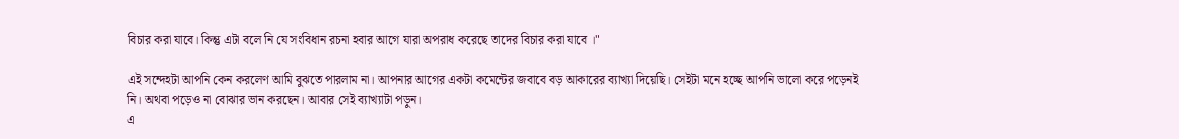বিচার করা যাবে। কিন্তু এটা বলে নি যে সংবিধান রচনা হবার আগে যারা অপরাধ করেছে তাদের বিচার করা যাবে ।"

এই সন্দেহটা আপনি কেন করলেণ আমি বুঝতে পারলাম না। আপনার আগের একটা কমেন্টের জবাবে বড় আকারের ব্যাখ্যা দিয়েছি। সেইটা মনে হচ্ছে আপনি ভালো করে পড়েনই নি। অথবা পড়েও না বোঝার ভান করছেন। আবার সেই ব্যাখ্যাটা পড়ুন।
এ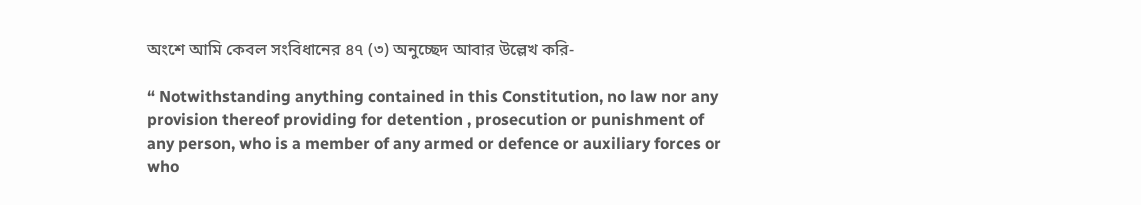অংশে আমি কেবল সংবিধানের ৪৭ (৩) অনুচ্ছেদ আবার উল্লেখ করি-

“ Notwithstanding anything contained in this Constitution, no law nor any provision thereof providing for detention , prosecution or punishment of any person, who is a member of any armed or defence or auxiliary forces or who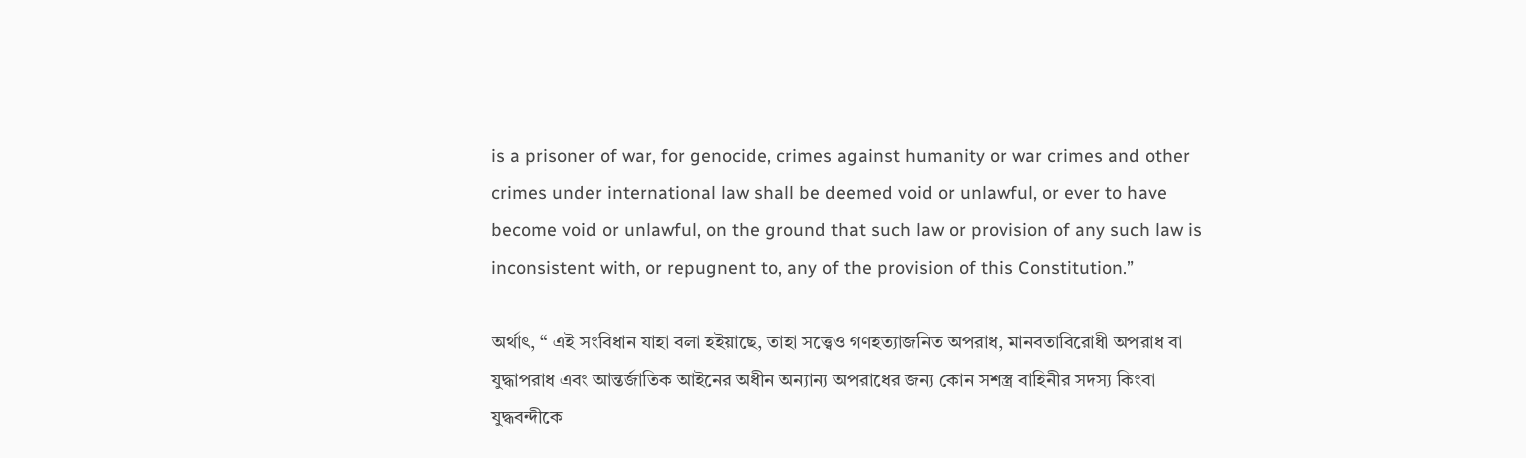is a prisoner of war, for genocide, crimes against humanity or war crimes and other crimes under international law shall be deemed void or unlawful, or ever to have become void or unlawful, on the ground that such law or provision of any such law is inconsistent with, or repugnent to, any of the provision of this Constitution.”

অর্থাৎ, “ এই সংবিধান যাহা বলা হইয়াছে, তাহা সত্ত্বেও গণহত্যাজনিত অপরাধ, মানবতাবিরোধী অপরাধ বা যুদ্ধাপরাধ এবং আন্তর্জাতিক আইনের অধীন অন্যান্য অপরাধের জন্য কোন সশস্ত্র বাহিনীর সদস্য কিংবা যুদ্ধবন্দীকে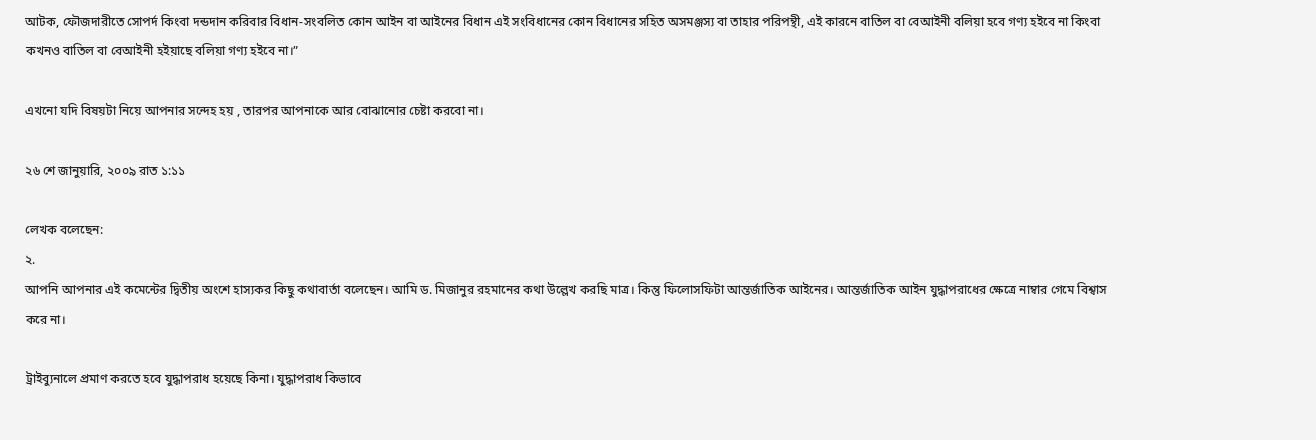আটক, ফৌজদারীতে সোপর্দ কিংবা দন্ডদান করিবার বিধান-সংবলিত কোন আইন বা আইনের বিধান এই সংবিধানের কোন বিধানের সহিত অসমঞ্জস্য বা তাহার পরিপন্থী, এই কারনে বাতিল বা বেআইনী বলিয়া হবে গণ্য হইবে না কিংবা কখনও বাতিল বা বেআইনী হইয়াছে বলিয়া গণ্য হইবে না।”

এখনো যদি বিষয়টা নিয়ে আপনার সন্দেহ হয় , তারপর আপনাকে আর বোঝানোর চেষ্টা করবো না।

২৬ শে জানুয়ারি, ২০০৯ রাত ১:১১

লেখক বলেছেন:
২.
আপনি আপনার এই কমেন্টের দ্বিতীয় অংশে হাস্যকর কিছু কথাবার্তা বলেছেন। আমি ড. মিজানুর রহমানের কথা উল্লেখ করছি মাত্র। কিন্তু ফিলোসফিটা আন্তর্জাতিক আইনের। আন্তর্জাতিক আইন যুদ্ধাপরাধের ক্ষেত্রে নাম্বার গেমে বিশ্বাস করে না।

ট্রাইব্যুনালে প্রমাণ করতে হবে যুদ্ধাপরাধ হয়েছে কিনা। যুদ্ধাপরাধ কিভাবে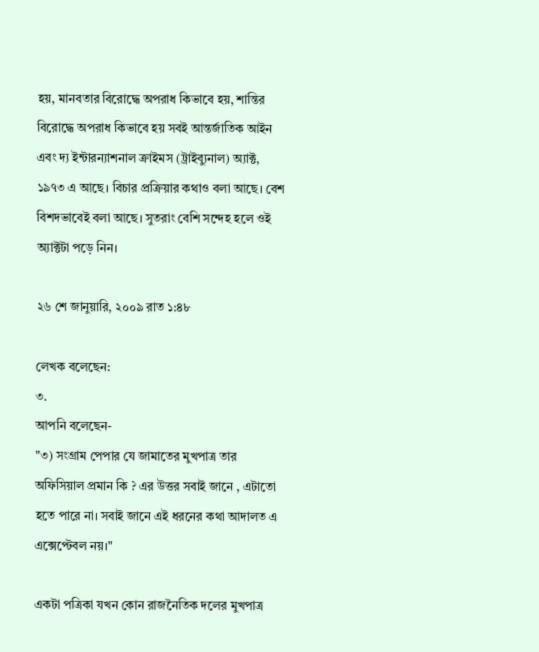হয়, মানবতার বিরোদ্ধে অপরাধ কিভাবে হয়, শান্তির বিরোদ্ধে অপরাধ কিভাবে হয় সবই আন্তর্জাতিক আইন এবং দ্য ইন্টারন্যাশনাল ক্রাইমস (ট্রাইব্যুনাল) অ্যাক্ট, ১৯৭৩ এ আছে। বিচার প্রক্রিয়ার কথাও বলা আছে। বেশ বিশদভাবেই বলা আছে। সুতরাং বেশি সন্দেহ হলে ওই অ্যাক্টটা পড়ে নিন।

২৬ শে জানুয়ারি, ২০০৯ রাত ১:৪৮

লেখক বলেছেন:
৩.
আপনি বলেছেন-
"৩) সংগ্রাম পেপার যে জামাতের মুখপাত্র তার অফিসিয়াল প্রমান কি ? এর উত্তর সবাই জানে , এটাতো হতে পারে না। সবাই জানে এই ধরনের কথা আদালত এ এক্সেপ্টেবল নয়।"

একটা পত্রিকা যখন কোন রাজনৈতিক দলের মুখপাত্র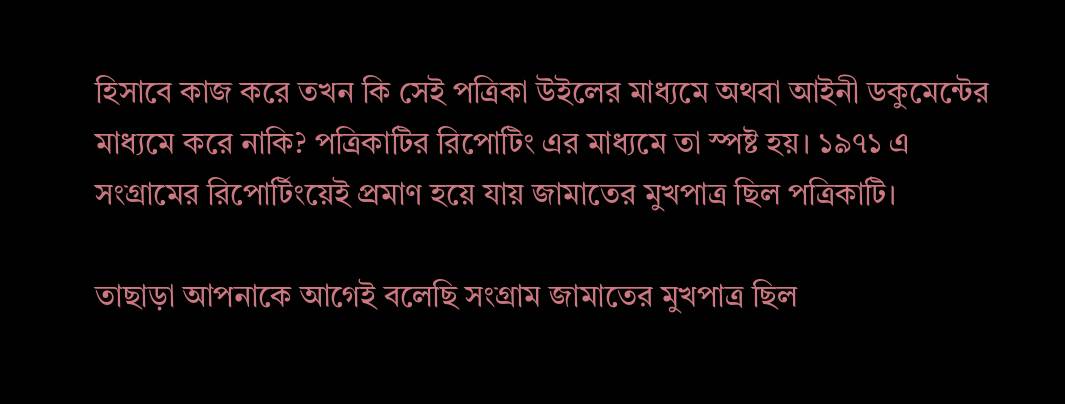হিসাবে কাজ করে তখন কি সেই পত্রিকা উইলের মাধ্যমে অথবা আইনী ডকুমেন্টের মাধ্যমে করে নাকি? পত্রিকাটির রিপোটিং এর মাধ্যমে তা স্পষ্ট হয়। ১৯৭১ এ সংগ্রামের রিপোর্টিংয়েই প্রমাণ হয়ে যায় জামাতের মুখপাত্র ছিল পত্রিকাটি।

তাছাড়া আপনাকে আগেই বলেছি সংগ্রাম জামাতের মুখপাত্র ছিল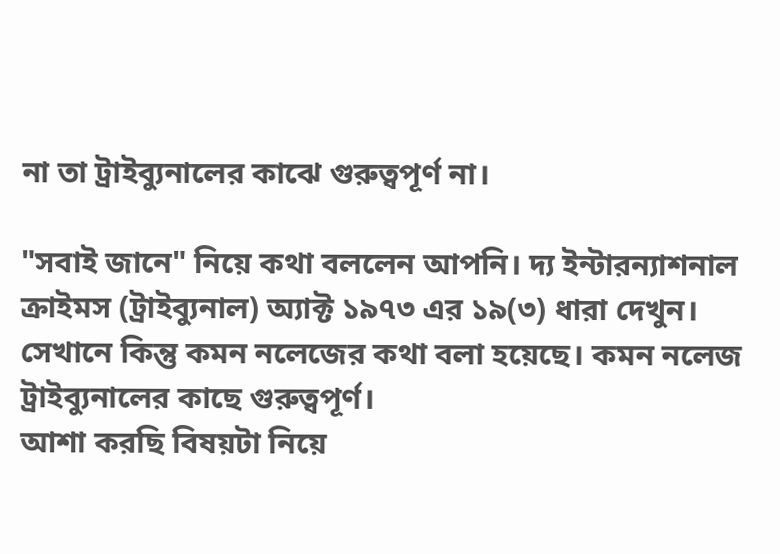না তা ট্রাইব্যুনালের কাঝে গুরুত্বপূর্ণ না।

"সবাই জানে" নিয়ে কথা বললেন আপনি। দ্য ইন্টারন্যাশনাল ক্রাইমস (ট্রাইব্যুনাল) অ্যাক্ট ১৯৭৩ এর ১৯(৩) ধারা দেখুন। সেখানে কিন্তু কমন নলেজের কথা বলা হয়েছে। কমন নলেজ ট্রাইব্যুনালের কাছে গুরুত্বপূর্ণ।
আশা করছি বিষয়টা নিয়ে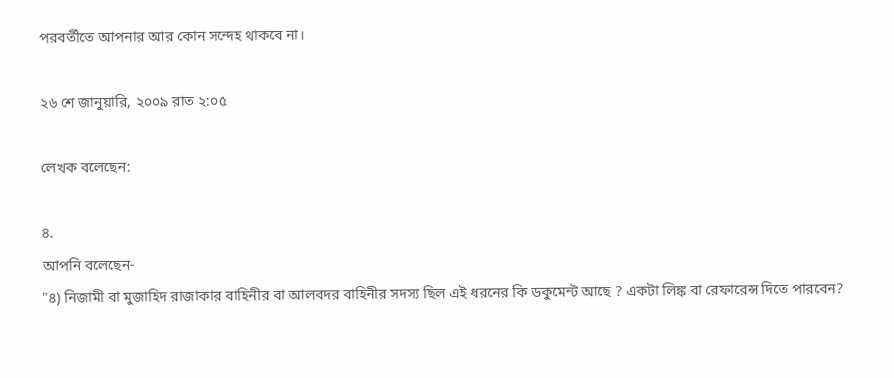পরবর্তীতে আপনার আর কোন সন্দেহ থাকবে না।

২৬ শে জানুয়ারি, ২০০৯ রাত ২:০৫

লেখক বলেছেন:

৪.
আপনি বলেছেন-
"৪) নিজামী বা মুজাহিদ রাজাকার বাহিনীর বা আলবদর বাহিনীর সদস্য ছিল এই ধরনের কি ডকুমেন্ট আছে ? একটা লিঙ্ক বা রেফারেন্স দিতে পারবেন?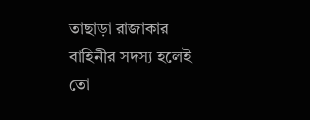তাছাড়া রাজাকার বাহিনীর সদস্য হলেই তো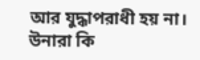আর যুদ্ধাপরাধী হয় না। উনারা কি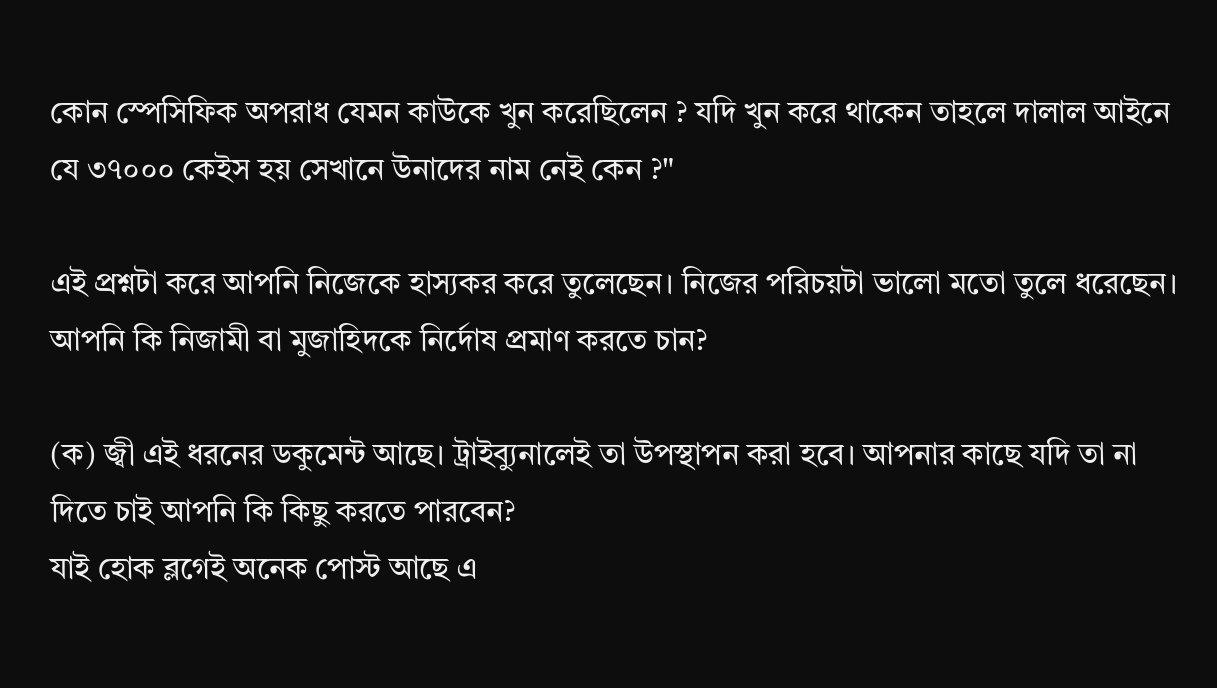কোন স্পেসিফিক অপরাধ যেমন কাউকে খুন করেছিলেন ? যদি খুন করে থাকেন তাহলে দালাল আইনে যে ৩৭০০০ কেইস হয় সেখানে উনাদের নাম নেই কেন ?"

এই প্রশ্নটা করে আপনি নিজেকে হাস্যকর করে তুলেছেন। নিজের পরিচয়টা ভালো মতো তুলে ধরেছেন। আপনি কি নিজামী বা মুজাহিদকে নির্দোষ প্রমাণ করতে চান?

(ক) জ্বী এই ধরনের ডকুমেন্ট আছে। ট্রাইব্যুনালেই তা উপস্থাপন করা হবে। আপনার কাছে যদি তা না দিতে চাই আপনি কি কিছু করতে পারবেন?
যাই হোক ব্লগেই অনেক পোস্ট আছে এ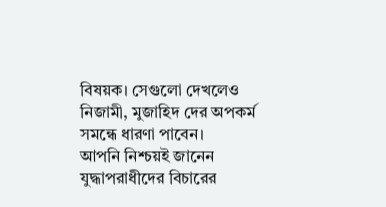বিষয়ক। সেগুলো দেখলেও নিজামী, মুজাহিদ দের অপকর্ম সমন্ধে ধারণা পাবেন।
আপনি নিশ্চয়ই জানেন যুদ্ধাপরাধীদের বিচারের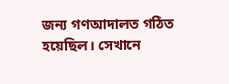জন্য গণআদালত গঠিত হয়েছিল। সেখানে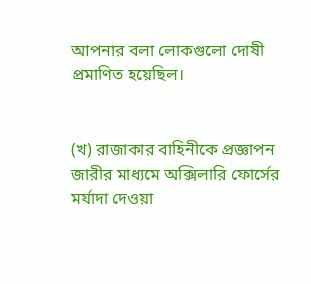আপনার বলা লোকগুলো দোষী প্রমাণিত হয়েছিল।


(খ) রাজাকার বাহিনীকে প্রজ্ঞাপন জারীর মাধ্যমে অক্সিলারি ফোর্সের মর্যাদা দেওয়া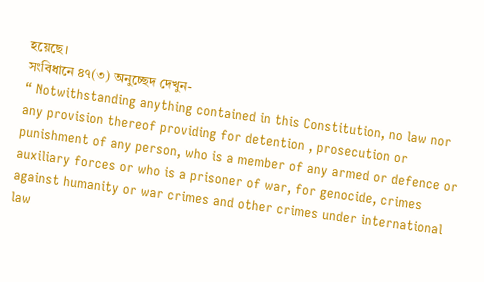হয়েছে।
সংবিধানে ৪৭(৩) অনুচ্ছেদ দেখুন-
“ Notwithstanding anything contained in this Constitution, no law nor any provision thereof providing for detention , prosecution or punishment of any person, who is a member of any armed or defence or auxiliary forces or who is a prisoner of war, for genocide, crimes against humanity or war crimes and other crimes under international law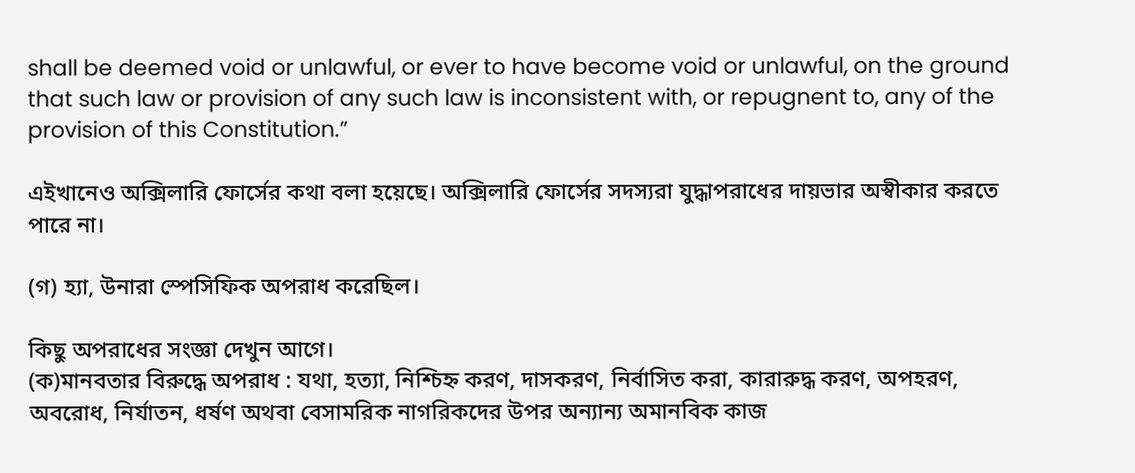shall be deemed void or unlawful, or ever to have become void or unlawful, on the ground that such law or provision of any such law is inconsistent with, or repugnent to, any of the provision of this Constitution.”

এইখানেও অক্সিলারি ফোর্সের কথা বলা হয়েছে। অক্সিলারি ফোর্সের সদস্যরা যুদ্ধাপরাধের দায়ভার অস্বীকার করতে পারে না।

(গ) হ্যা, উনারা স্পেসিফিক অপরাধ করেছিল।

কিছু অপরাধের সংজ্ঞা দেখুন আগে।
(ক)মানবতার বিরুদ্ধে অপরাধ : যথা, হত্যা, নিশ্চিহ্ন করণ, দাসকরণ, নির্বাসিত করা, কারারুদ্ধ করণ, অপহরণ, অবরোধ, নির্যাতন, ধর্ষণ অথবা বেসামরিক নাগরিকদের উপর অন্যান্য অমানবিক কাজ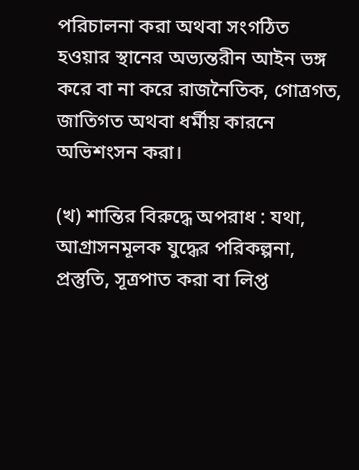পরিচালনা করা অথবা সংগঠিত হওয়ার স্থানের অভ্যন্তরীন আইন ভঙ্গ করে বা না করে রাজনৈতিক, গোত্রগত, জাতিগত অথবা ধর্মীয় কারনে অভিশংসন করা।

(খ) শান্তির বিরুদ্ধে অপরাধ : যথা, আগ্রাসনমূলক যুদ্ধের পরিকল্পনা, প্রস্তুতি, সূত্রপাত করা বা লিপ্ত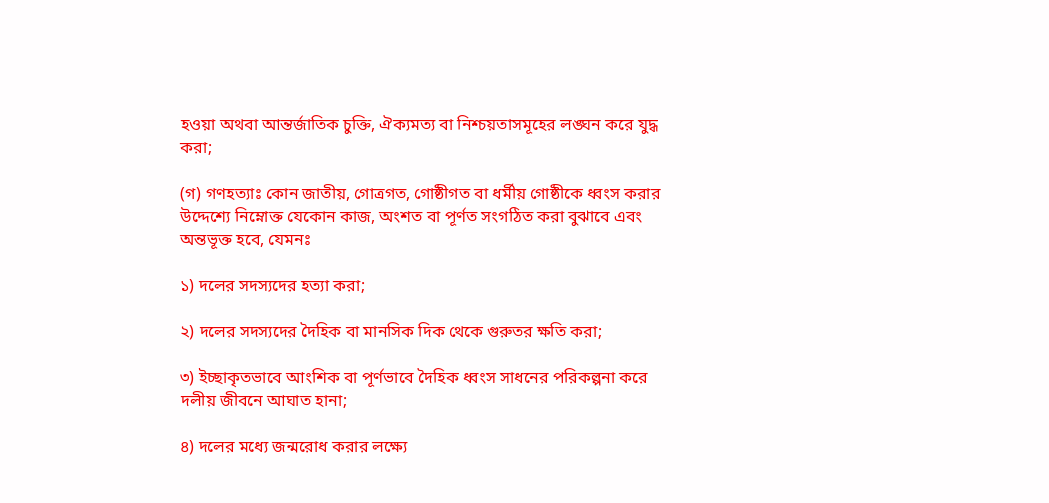হওয়া অথবা আন্তর্জাতিক চুক্তি, ঐক্যমত্য বা নিশ্চয়তাসমূহের লঙ্ঘন করে যুদ্ধ করা;

(গ) গণহত্যাঃ কোন জাতীয়, গোত্রগত, গোষ্ঠীগত বা ধর্মীয় গোষ্ঠীকে ধ্বংস করার উদ্দেশ্যে নিম্নোক্ত যেকোন কাজ, অংশত বা পূর্ণত সংগঠিত করা বুঝাবে এবং অন্তভূক্ত হবে, যেমনঃ

১) দলের সদস্যদের হত্যা করা;

২) দলের সদস্যদের দৈহিক বা মানসিক দিক থেকে গুরুতর ক্ষতি করা;

৩) ইচ্ছাকৃতভাবে আংশিক বা পূর্ণভাবে দৈহিক ধ্বংস সাধনের পরিকল্পনা করে দলীয় জীবনে আঘাত হানা;

৪) দলের মধ্যে জন্মরোধ করার লক্ষ্যে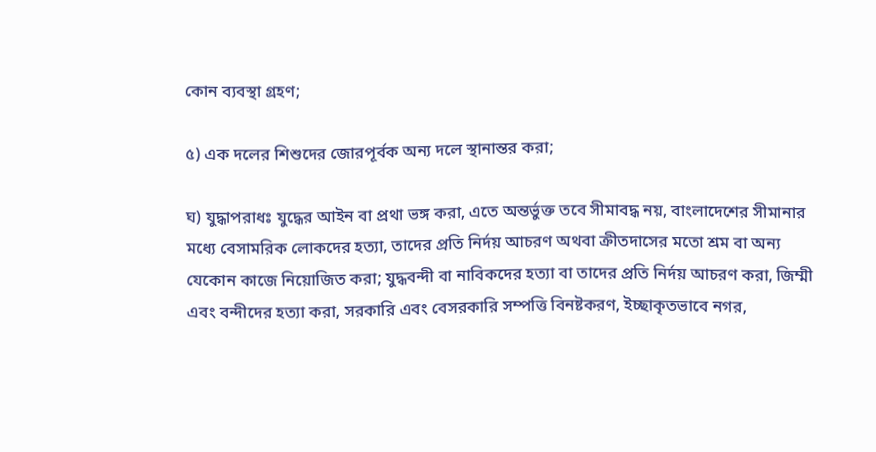কোন ব্যবস্থা গ্রহণ;

৫) এক দলের শিশুদের জোরপূর্বক অন্য দলে স্থানান্তর করা;

ঘ) যুদ্ধাপরাধঃ যুদ্ধের আইন বা প্রথা ভঙ্গ করা, এতে অন্তর্ভুক্ত তবে সীমাবদ্ধ নয়, বাংলাদেশের সীমানার মধ্যে বেসামরিক লোকদের হত্যা, তাদের প্রতি নির্দয় আচরণ অথবা ক্রীতদাসের মতো শ্রম বা অন্য যেকোন কাজে নিয়োজিত করা; যুদ্ধবন্দী বা নাবিকদের হত্যা বা তাদের প্রতি নির্দয় আচরণ করা, জিম্মী এবং বন্দীদের হত্যা করা, সরকারি এবং বেসরকারি সম্পত্তি বিনষ্টকরণ, ইচ্ছাকৃতভাবে নগর,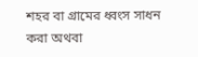শহর বা গ্রামের ধ্বংস সাধন করা অথবা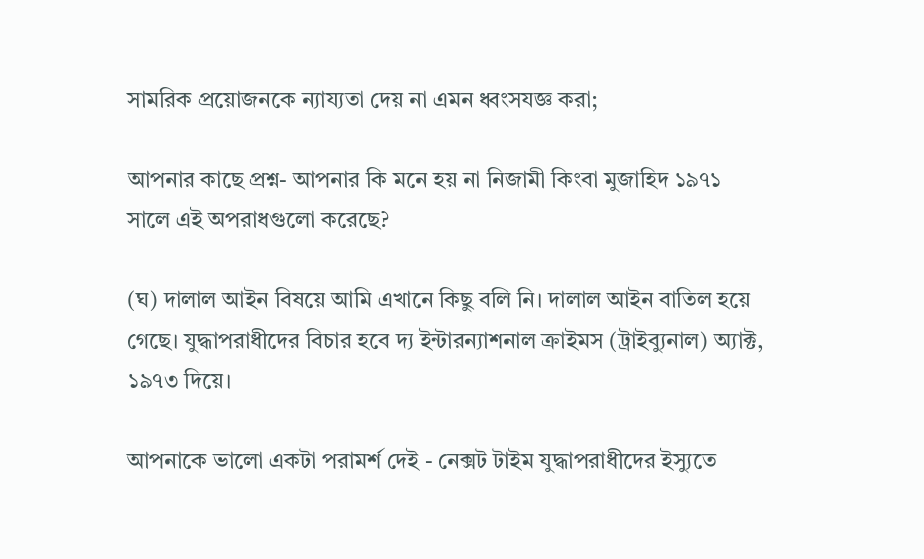সামরিক প্রয়োজনকে ন্যায্যতা দেয় না এমন ধ্বংসযজ্ঞ করা;

আপনার কাছে প্রশ্ন- আপনার কি মনে হয় না নিজামী কিংবা মুজাহিদ ১৯৭১ সালে এই অপরাধগুলো করেছে?

(ঘ) দালাল আইন বিষয়ে আমি এখানে কিছু বলি নি। দালাল আইন বাতিল হয়ে গেছে। যুদ্ধাপরাধীদের বিচার হবে দ্য ইন্টারন্যাশনাল ক্রাইমস (ট্রাইব্যুনাল) অ্যাক্ট, ১৯৭৩ দিয়ে।

আপনাকে ভালো একটা পরামর্শ দেই - নেক্সট টাইম যুদ্ধাপরাধীদের ইস্যুতে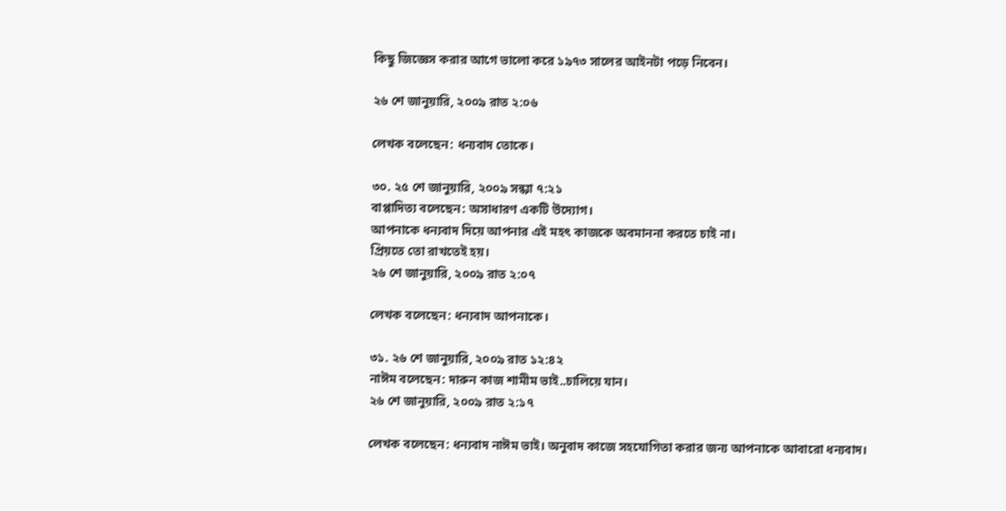কিছু জিজ্ঞেস করার আগে ভালো করে ১৯৭৩ সালের আইনটা পড়ে নিবেন।

২৬ শে জানুয়ারি, ২০০৯ রাত ২:০৬

লেখক বলেছেন: ধন্যবাদ তোকে।

৩০. ২৫ শে জানুয়ারি, ২০০৯ সন্ধ্যা ৭:২১
বাপ্পাদিত্য বলেছেন: অসাধারণ একটি উদ্যোগ।
আপনাকে ধন্যবাদ দিয়ে আপনার এই মহৎ কাজকে অবমাননা করতে চাই না।
প্রিয়তে তো রাখতেই হয়।
২৬ শে জানুয়ারি, ২০০৯ রাত ২:০৭

লেখক বলেছেন: ধন্যবাদ আপনাকে।

৩১. ২৬ শে জানুয়ারি, ২০০৯ রাত ১২:৪২
নাঈম বলেছেন: দারুন কাজ শামীম ভাই..চালিয়ে যান।
২৬ শে জানুয়ারি, ২০০৯ রাত ২:১৭

লেখক বলেছেন: ধন্যবাদ নাঈম ভাই। অনুবাদ কাজে সহযোগিতা করার জন্য আপনাকে আবারো ধন্যবাদ।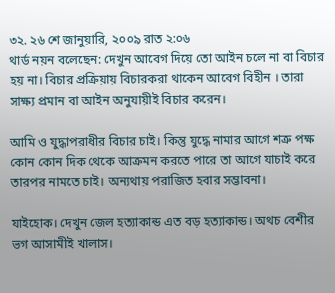৩২. ২৬ শে জানুয়ারি, ২০০৯ রাত ২:০৬
থার্ড নয়ন বলেছেন: দেখুন আবেগ দিয়ে তো আইন চলে না বা বিচার হয় না। বিচার প্রক্রিয়ায় বিচারকরা থাকেন আবেগ বিহীন । তারা সাক্ষ্য প্রমান বা আইন অনুযায়ীই বিচার করেন।

আমি ও যুদ্ধাপরাধীর বিচার চাই। কিন্তু যুদ্ধে নামার আগে শত্রু পক্ষ কোন কোন দিক থেকে আক্রমন করতে পারে তা আগে যাচাই করে তারপর নামতে চাই। অন্যথায় পরাজিত হবার সম্ভাবনা।

যাইহোক। দেখুন জেল হত্যাকান্ড এত বড় হত্যাকান্ড। অথচ বেশীর ভগ আসামীই খালাস।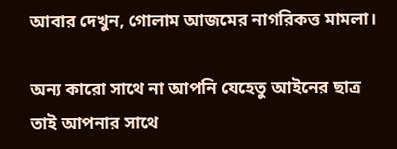আবার দেখুন, গোলাম আজমের নাগরিকত্ত মামলা।

অন্য কারো সাথে না আপনি যেহেতু আইনের ছাত্র তাই আপনার সাথে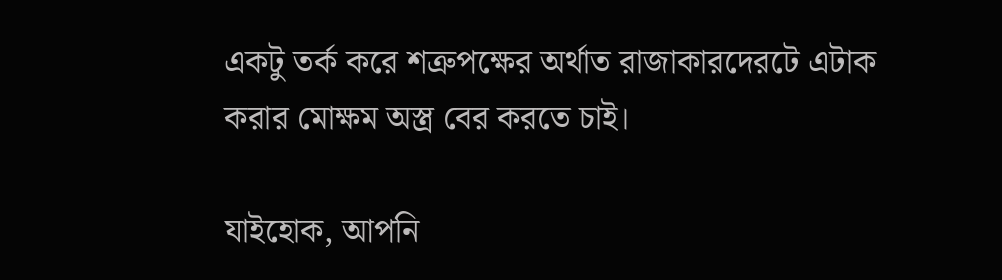একটু তর্ক করে শত্রুপক্ষের অর্থাত রাজাকারদেরটে এটাক করার মোক্ষম অস্ত্র বের করতে চাই।

যাইহোক, আপনি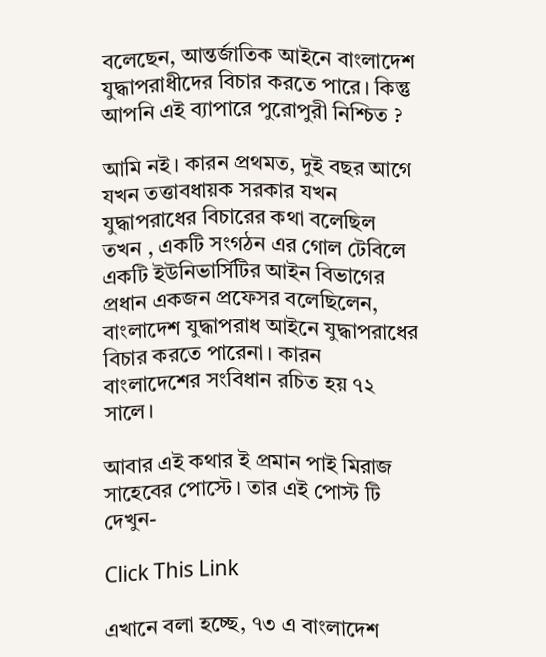বলেছেন, আন্তর্জাতিক আইনে বাংলাদেশ যুদ্ধাপরাধীদের বিচার করতে পারে। কিন্তু আপনি এই ব্যাপারে পুরোপুরী নিশ্চিত ?

আমি নই। কারন প্রথমত, দুই বছর আগে যখন তত্তাবধায়ক সরকার যখন যুদ্ধাপরাধের বিচারের কথা বলেছিল তখন , একটি সংগঠন এর গোল টেবিলে একটি ইউনিভার্সিটির আইন বিভাগের প্রধান একজন প্রফেসর বলেছিলেন, বাংলাদেশ যুদ্ধাপরাধ আইনে যুদ্ধাপরাধের বিচার করতে পারেনা। কারন বাংলাদেশের সংবিধান রচিত হয় ৭২ সালে।

আবার এই কথার ই প্রমান পাই মিরাজ সাহেবের পোস্টে। তার এই পোস্ট টি দেখুন-

Click This Link

এখানে বলা হচ্ছে, ৭৩ এ বাংলাদেশ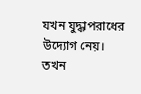যখন যুদ্ধাপরাধের উদ্যোগ নেয়। তখন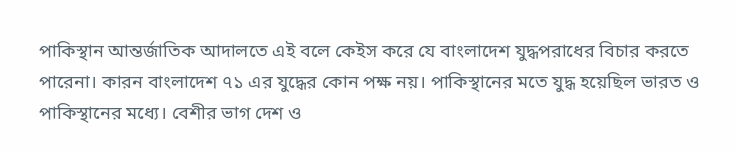পাকিস্থান আন্তর্জাতিক আদালতে এই বলে কেইস করে যে বাংলাদেশ যুদ্ধপরাধের বিচার করতে পারেনা। কারন বাংলাদেশ ৭১ এর যুদ্ধের কোন পক্ষ নয়। পাকিস্থানের মতে যুদ্ধ হয়েছিল ভারত ও পাকিস্থানের মধ্যে। বেশীর ভাগ দেশ ও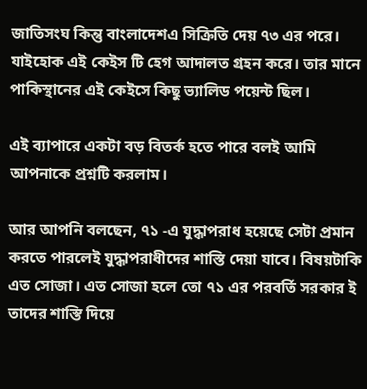জাতিসংঘ কিন্তু বাংলাদেশএ সিক্রিতি দেয় ৭৩ এর পরে। যাইহোক এই কেইস টি হেগ আদালত গ্রহন করে। তার মানে পাকিস্থানের এই কেইসে কিছু ভ্যালিড পয়েন্ট ছিল।

এই ব্যাপারে একটা বড় বিতর্ক হতে পারে বলই আমি আপনাকে প্রশ্নটি করলাম।

আর আপনি বলছেন, ৭১ -এ যুদ্ধাপরাধ হয়েছে সেটা প্রমান করতে পারলেই যুদ্ধাপরাধীদের শাস্তি দেয়া যাবে। বিষয়টাকি এত সোজা। এত সোজা হলে তো ৭১ এর পরবর্তি সরকার ই তাদের শাস্তি দিয়ে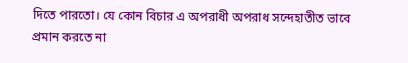দিতে পারতো। যে কোন বিচার এ অপরাধী অপরাধ সন্দেহাতীত ভাবে প্রমান করতে না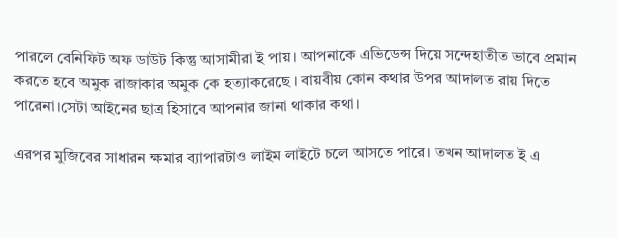পারলে বেনিফিট অফ ডাউট কিন্তু আসামীরা ই পায়। আপনাকে এভিডেন্স দিয়ে সন্দেহাতীত ভাবে প্রমান করতে হবে অমুক রাজাকার অমুক কে হত্যাকরেছে । বায়বীয় কোন কথার উপর আদালত রায় দিতে পারেনা।সেটা আইনের ছাত্র হিসাবে আপনার জানা থাকার কথা।

এরপর মুজিবের সাধারন ক্ষমার ব্যাপারটাও লাইম লাইটে চলে আসতে পারে। তখন আদালত ই এ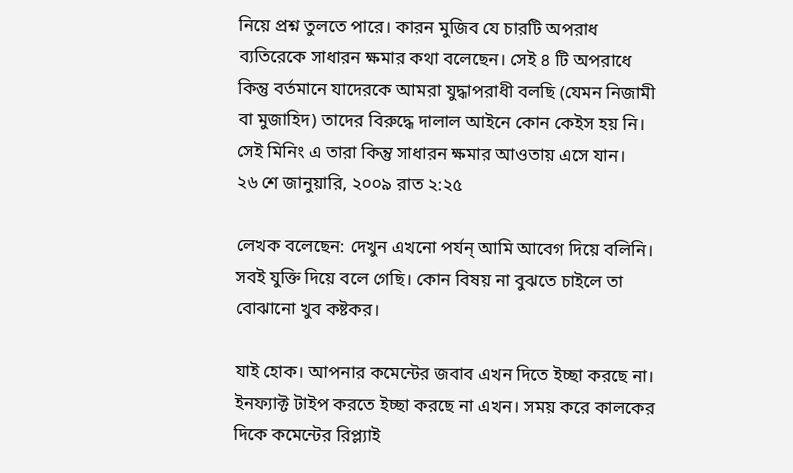নিয়ে প্রশ্ন তুলতে পারে। কারন মুজিব যে চারটি অপরাধ ব্যতিরেকে সাধারন ক্ষমার কথা বলেছেন। সেই ৪ টি অপরাধে কিন্তু বর্তমানে যাদেরকে আমরা যুদ্ধাপরাধী বলছি (যেমন নিজামী বা মুজাহিদ) তাদের বিরুদ্ধে দালাল আইনে কোন কেইস হয় নি। সেই মিনিং এ তারা কিন্তু সাধারন ক্ষমার আওতায় এসে যান।
২৬ শে জানুয়ারি, ২০০৯ রাত ২:২৫

লেখক বলেছেন: দেখুন এখনো পর্যন্ আমি আবেগ দিয়ে বলিনি। সবই যুক্তি দিয়ে বলে গেছি। কোন বিষয় না বুঝতে চাইলে তা বোঝানো খুব কষ্টকর।

যাই হোক। আপনার কমেন্টের জবাব এখন দিতে ইচ্ছা করছে না। ইনফ্যাক্ট টাইপ করতে ইচ্ছা করছে না এখন। সময় করে কালকের দিকে কমেন্টের রিপ্ল্যাই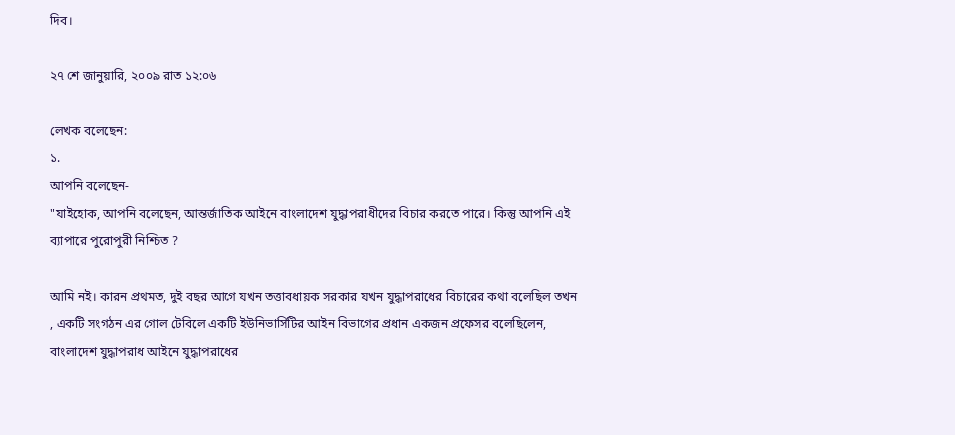দিব।

২৭ শে জানুয়ারি, ২০০৯ রাত ১২:০৬

লেখক বলেছেন:
১.
আপনি বলেছেন-
"যাইহোক, আপনি বলেছেন, আন্তর্জাতিক আইনে বাংলাদেশ যুদ্ধাপরাধীদের বিচার করতে পারে। কিন্তু আপনি এই ব্যাপারে পুরোপুরী নিশ্চিত ?

আমি নই। কারন প্রথমত, দুই বছর আগে যখন তত্তাবধায়ক সরকার যখন যুদ্ধাপরাধের বিচারের কথা বলেছিল তখন , একটি সংগঠন এর গোল টেবিলে একটি ইউনিভার্সিটির আইন বিভাগের প্রধান একজন প্রফেসর বলেছিলেন, বাংলাদেশ যুদ্ধাপরাধ আইনে যুদ্ধাপরাধের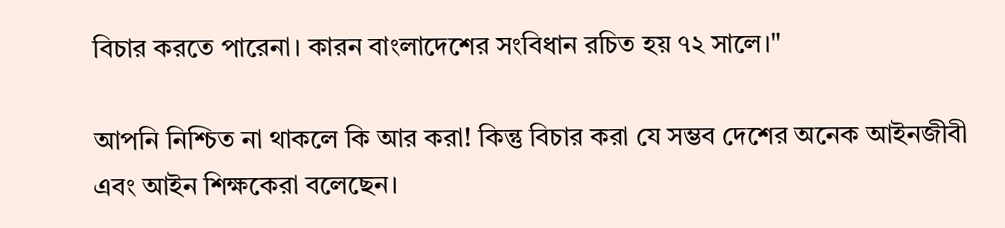বিচার করতে পারেনা। কারন বাংলাদেশের সংবিধান রচিত হয় ৭২ সালে।"

আপনি নিশ্চিত না থাকলে কি আর করা! কিন্তু বিচার করা যে সম্ভব দেশের অনেক আইনজীবী এবং আইন শিক্ষকেরা বলেছেন।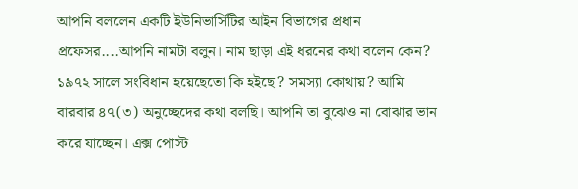আপনি বললেন একটি ইউনিভার্সিটির আইন বিভাগের প্রধান প্রফেসর....আপনি নামটা বলুন। নাম ছাড়া এই ধরনের কথা বলেন কেন?
১৯৭২ সালে সংবিধান হয়েছেতো কি হইছে? সমস্যা কোথায়? আমি বারবার ৪৭(৩) অনুচ্ছেদের কথা বলছি। আপনি তা বুঝেও না বোঝার ভান করে যাচ্ছেন। এক্স পোস্ট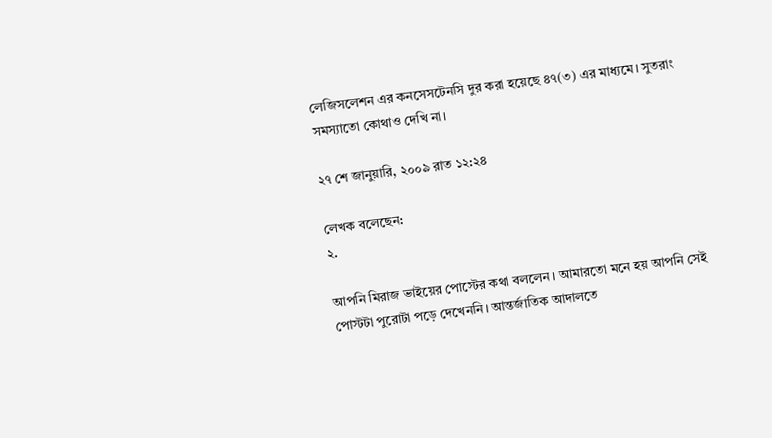লেজিসলেশন এর কনসেসটেনসি দুর করা হয়েছে ৪৭(৩) এর মাধ্যমে। সুতরাং সমস্যাতো কোথাও দেখি না।

২৭ শে জানুয়ারি, ২০০৯ রাত ১২:২৪

লেখক বলেছেন:
২.

আপনি মিরাজ ভাইয়ের পোস্টের কথা বললেন। আমারতো মনে হয় আপনি সেই পোস্টটা পুরোটা পড়ে দেখেননি। আন্তর্জাতিক আদালতে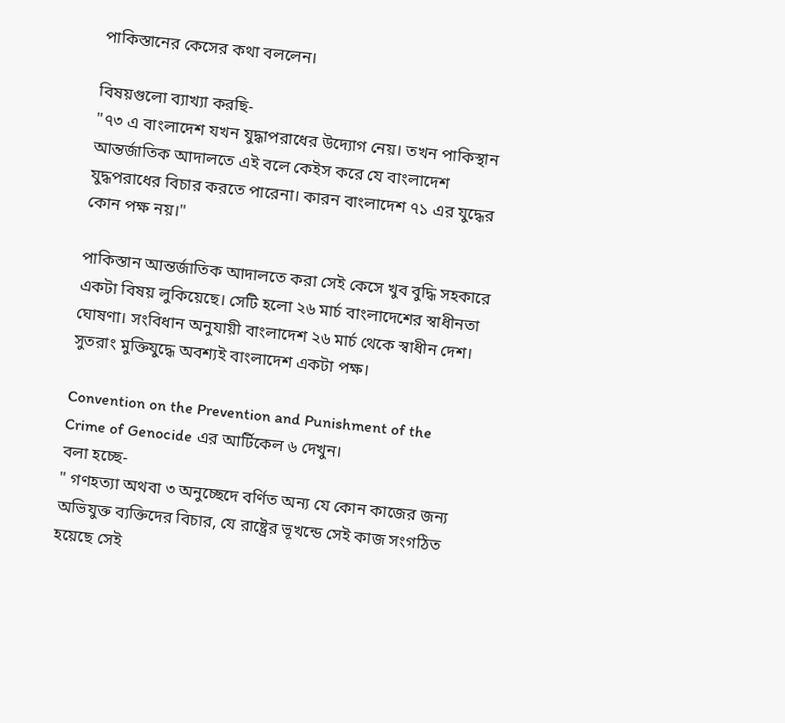পাকিস্তানের কেসের কথা বললেন।

বিষয়গুলো ব্যাখ্যা করছি-
"৭৩ এ বাংলাদেশ যখন যুদ্ধাপরাধের উদ্যোগ নেয়। তখন পাকিস্থান আন্তর্জাতিক আদালতে এই বলে কেইস করে যে বাংলাদেশ যুদ্ধপরাধের বিচার করতে পারেনা। কারন বাংলাদেশ ৭১ এর যুদ্ধের কোন পক্ষ নয়।"

পাকিস্তান আন্তর্জাতিক আদালতে করা সেই কেসে খুব বুদ্ধি সহকারে একটা বিষয় লুকিয়েছে। সেটি হলো ২৬ মার্চ বাংলাদেশের স্বাধীনতা ঘোষণা। সংবিধান অনুযায়ী বাংলাদেশ ২৬ মার্চ থেকে স্বাধীন দেশ। সুতরাং মুক্তিযুদ্ধে অবশ্যই বাংলাদেশ একটা পক্ষ।

Convention on the Prevention and Punishment of the Crime of Genocide এর আর্টিকেল ৬ দেখুন।
বলা হচ্ছে-
" গণহত্যা অথবা ৩ অনুচ্ছেদে বর্ণিত অন্য যে কোন কাজের জন্য অভিযুক্ত ব্যক্তিদের বিচার, যে রাষ্ট্রের ভূখন্ডে সেই কাজ সংগঠিত হয়েছে সেই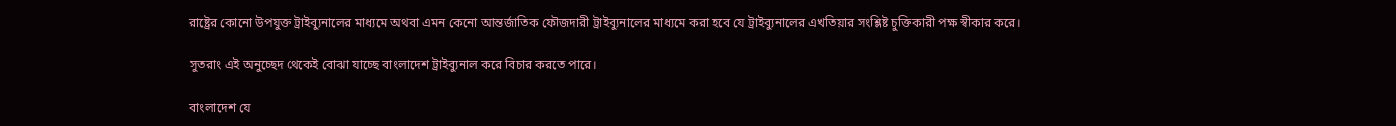রাষ্ট্রের কোনো উপযুক্ত ট্রাইব্যুনালের মাধ্যমে অথবা এমন কেনো আন্তর্জাতিক ফৌজদারী ট্রাইব্যুনালের মাধ্যমে করা হবে যে ট্রাইব্যুনালের এখতিয়ার সংশ্লিষ্ট চুক্তিকারী পক্ষ স্বীকার করে।

সুতরাং এই অনুচ্ছেদ থেকেই বোঝা যাচ্ছে বাংলাদেশ ট্রাইব্যুনাল করে বিচার করতে পারে।

বাংলাদেশ যে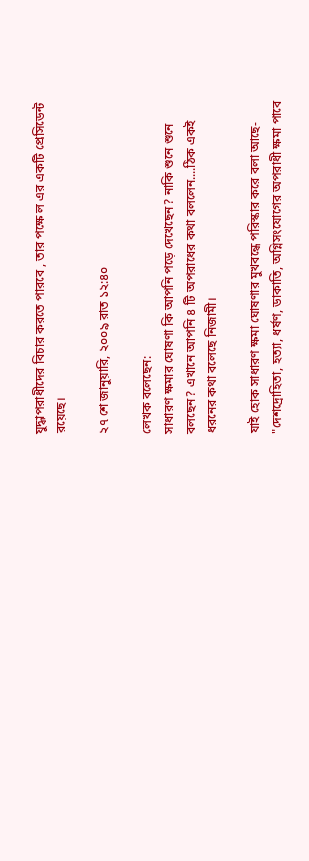যুদ্ধাপরাধীদের বিচার করতে পারবে , তার পক্ষে ল এর একটি প্রেসিডেন্ট রয়েছে।

২৭ শে জানুয়ারি, ২০০৯ রাত ১২:৪০

লেখক বলেছেন:
সাধারণ ক্ষমার ঘোষণা কি আপনি পড়ে দেখেছেন? নাকি শুনে শুনে বলছেন? এখানে আপনি ৪ টি অপরাধের কথা বললেন....ঠিক একই ধরনের কথা বলেছে নিজামী।

যাই হোক সাধারণ ক্ষমা ঘোষণার মুখবন্ধে পরিস্কার করে বলা আছে- "দেশদ্রোহিতা, হত্যা, ধর্ষণ, ডাকাতি, অগ্নিসংযোগের অপরাধী ক্ষমা পাবে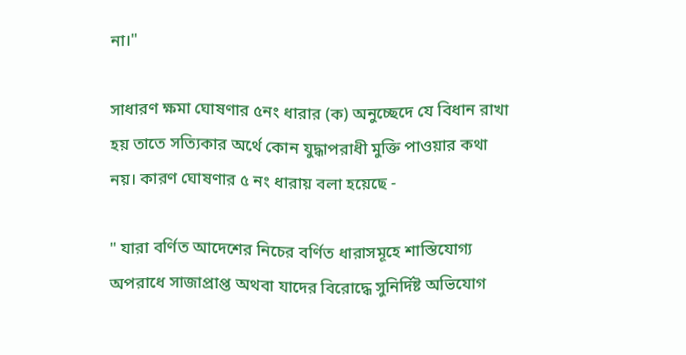না।"

সাধারণ ক্ষমা ঘোষণার ৫নং ধারার (ক) অনুচ্ছেদে যে বিধান রাখা হয় তাতে সত্যিকার অর্থে কোন যুদ্ধাপরাধী মুক্তি পাওয়ার কথা নয়। কারণ ঘোষণার ৫ নং ধারায় বলা হয়েছে -

" যারা বর্ণিত আদেশের নিচের বর্ণিত ধারাসমূহে শাস্তিযোগ্য অপরাধে সাজাপ্রাপ্ত অথবা যাদের বিরোদ্ধে সুনির্দিষ্ট অভিযোগ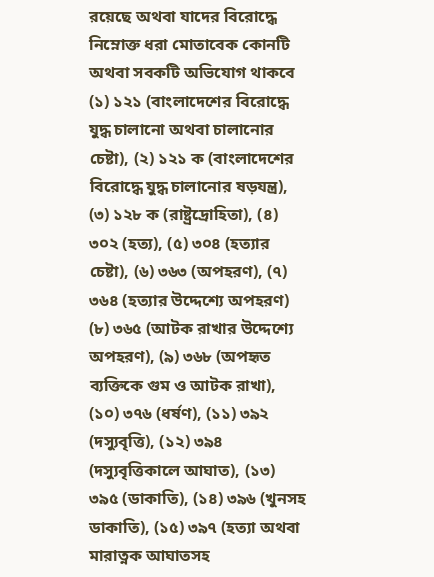রয়েছে অথবা যাদের বিরোদ্ধে নিম্নোক্ত ধরা মোতাবেক কোনটি অথবা সবকটি অভিযোগ থাকবে
(১) ১২১ (বাংলাদেশের বিরোদ্ধে যুদ্ধ চালানো অথবা চালানোর চেষ্টা), (২) ১২১ ক (বাংলাদেশের বিরোদ্ধে যুদ্ধ চালানোর ষড়যন্ত্র), (৩) ১২৮ ক (রাষ্ট্রদ্রোহিতা), (৪) ৩০২ (হত্য), (৫) ৩০৪ (হত্যার চেষ্টা), (৬) ৩৬৩ (অপহরণ), (৭) ৩৬৪ (হত্যার উদ্দেশ্যে অপহরণ) (৮) ৩৬৫ (আটক রাখার উদ্দেশ্যে অপহরণ), (৯) ৩৬৮ (অপহৃত ব্যক্তিকে গুম ও আটক রাখা), (১০) ৩৭৬ (ধর্ষণ), (১১) ৩৯২ (দস্যুবৃত্তি), (১২) ৩৯৪ (দস্যুবৃত্তিকালে আঘাত), (১৩) ৩৯৫ (ডাকাতি), (১৪) ৩৯৬ (খুনসহ ডাকাতি), (১৫) ৩৯৭ (হত্যা অথবা মারাত্নক আঘাতসহ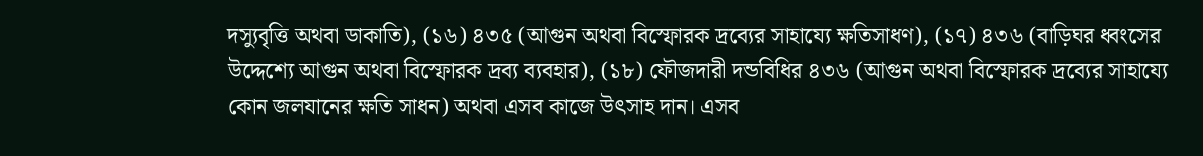দস্যুবৃত্তি অথবা ডাকাতি), (১৬) ৪৩৫ (আগুন অথবা বিস্ফোরক দ্রব্যের সাহায্যে ক্ষতিসাধণ), (১৭) ৪৩৬ (বাড়িঘর ধ্বংসের উদ্দেশ্যে আগুন অথবা বিস্ফোরক দ্রব্য ব্যবহার), (১৮) ফৌজদারী দন্ডবিধির ৪৩৬ (আগুন অথবা বিস্ফোরক দ্রব্যের সাহায্যে কোন জলযানের ক্ষতি সাধন) অথবা এসব কাজে উৎসাহ দান। এসব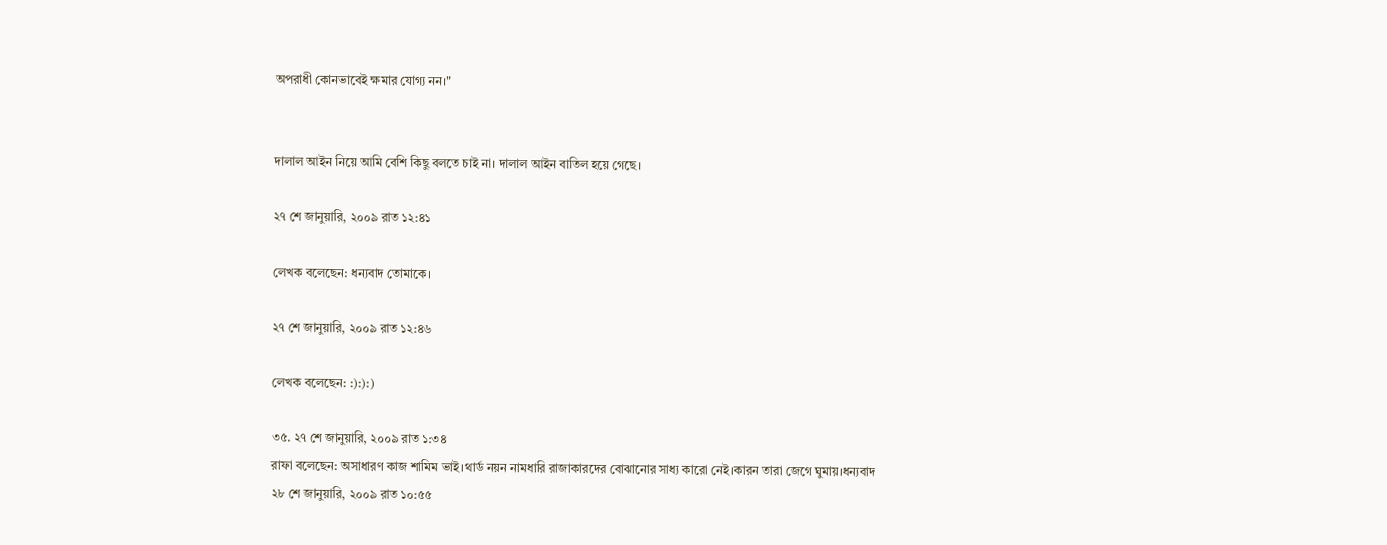অপরাধী কোনভাবেই ক্ষমার যোগ্য নন।"


দালাল আইন নিয়ে আমি বেশি কিছু বলতে চাই না। দালাল আইন বাতিল হয়ে গেছে।

২৭ শে জানুয়ারি, ২০০৯ রাত ১২:৪১

লেখক বলেছেন: ধন্যবাদ তোমাকে।

২৭ শে জানুয়ারি, ২০০৯ রাত ১২:৪৬

লেখক বলেছেন: :):):)

৩৫. ২৭ শে জানুয়ারি, ২০০৯ রাত ১:৩৪
রাফা বলেছেন: অসাধারণ কাজ শামিম ভাই।থার্ড নয়ন নামধারি রাজাকারদের বোঝানোর সাধ্য কারো নেই।কারন তারা জেগে ঘুমায়।ধন্যবাদ
২৮ শে জানুয়ারি, ২০০৯ রাত ১০:৫৫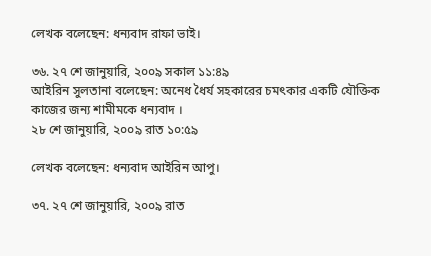লেখক বলেছেন: ধন্যবাদ রাফা ভাই।

৩৬. ২৭ শে জানুয়ারি, ২০০৯ সকাল ১১:৪৯
আইরিন সুলতানা বলেছেন: অনেধ ধৈর্য সহকারের চমৎকার একটি যৌক্তিক কাজের জন্য শামীমকে ধন্যবাদ ।
২৮ শে জানুয়ারি, ২০০৯ রাত ১০:৫৯

লেখক বলেছেন: ধন্যবাদ আইরিন আপু।

৩৭. ২৭ শে জানুয়ারি, ২০০৯ রাত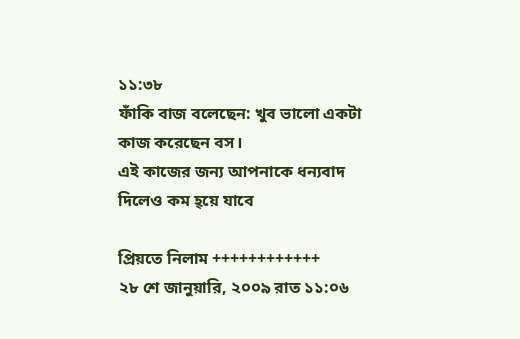১১:৩৮
ফাঁকি বাজ বলেছেন: খুব ভালো একটা কাজ করেছেন বস।
এই কাজের জন্য আপনাকে ধন্যবাদ দিলেও কম হ্য়ে যাবে

প্রিয়তে নিলাম ++++++++++++
২৮ শে জানুয়ারি, ২০০৯ রাত ১১:০৬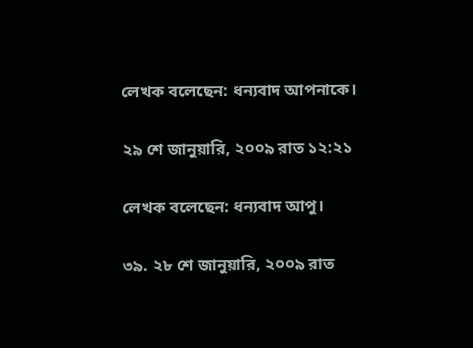লেখক বলেছেন: ধন্যবাদ আপনাকে।

২৯ শে জানুয়ারি, ২০০৯ রাত ১২:২১

লেখক বলেছেন: ধন্যবাদ আপু।

৩৯. ২৮ শে জানুয়ারি, ২০০৯ রাত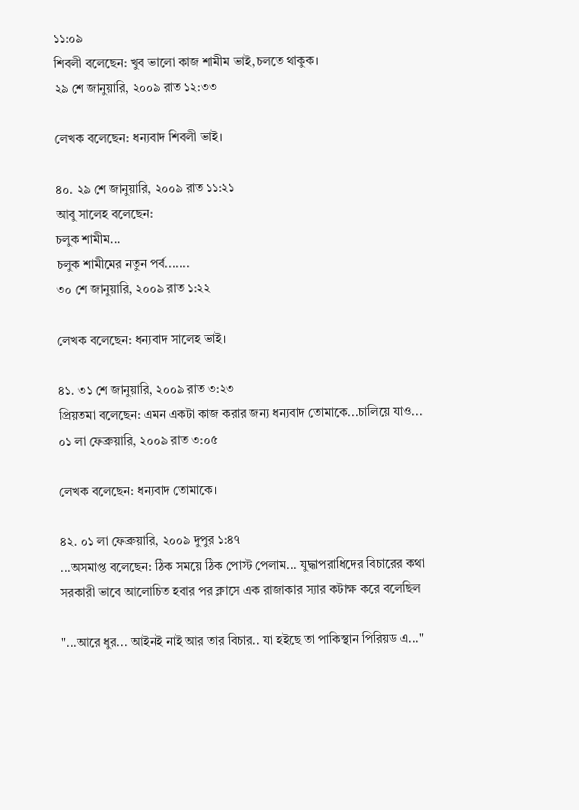১১:০৯
শিবলী বলেছেন: খুব ভালো কাজ শামীম ভাই,চলতে থাকুক।
২৯ শে জানুয়ারি, ২০০৯ রাত ১২:৩৩

লেখক বলেছেন: ধন্যবাদ শিবলী ভাই।

৪০. ২৯ শে জানুয়ারি, ২০০৯ রাত ১১:২১
আবু সালেহ বলেছেন:
চলুক শামীম...
চলুক শামীমের নতুন পর্ব.......
৩০ শে জানুয়ারি, ২০০৯ রাত ১:২২

লেখক বলেছেন: ধন্যবাদ সালেহ ভাই।

৪১. ৩১ শে জানুয়ারি, ২০০৯ রাত ৩:২৩
প্রিয়তমা বলেছেন: এমন একটা কাজ করার জন্য ধন্যবাদ তোমাকে...চালিয়ে যাও...
০১ লা ফেব্রুয়ারি, ২০০৯ রাত ৩:০৫

লেখক বলেছেন: ধন্যবাদ তোমাকে।

৪২. ০১ লা ফেব্রুয়ারি, ২০০৯ দুপুর ১:৪৭
...অসমাপ্ত বলেছেন: ঠিক সময়ে ঠিক পোস্ট পেলাম... যুদ্ধাপরাধিদের বিচারের কথা সরকারী ভাবে আলোচিত হবার পর ক্লাসে এক রাজাকার স্যার কটাক্ষ করে বলেছিল

"...আরে ধুর... আইনই নাই আর তার বিচার.. যা হইছে তা পাকিস্থান পিরিয়ড এ..."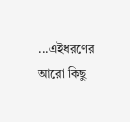...এইধরণের আরো কিছু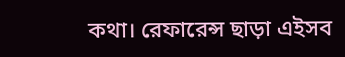কথা। রেফারেন্স ছাড়া এইসব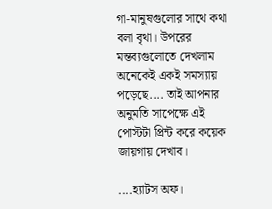গা-মানুষগুলোর সাথে কথা বলা বৃথা। উপরের মন্তব্যগুলোতে দেখলাম অনেকেই একই সমস্যায় পড়েছে.... তাই আপনার অনুমতি সাপেক্ষে এই পোস্টটা প্রিন্ট করে কয়েক জায়গায় দেখাব।

....হ্যাটস অফ।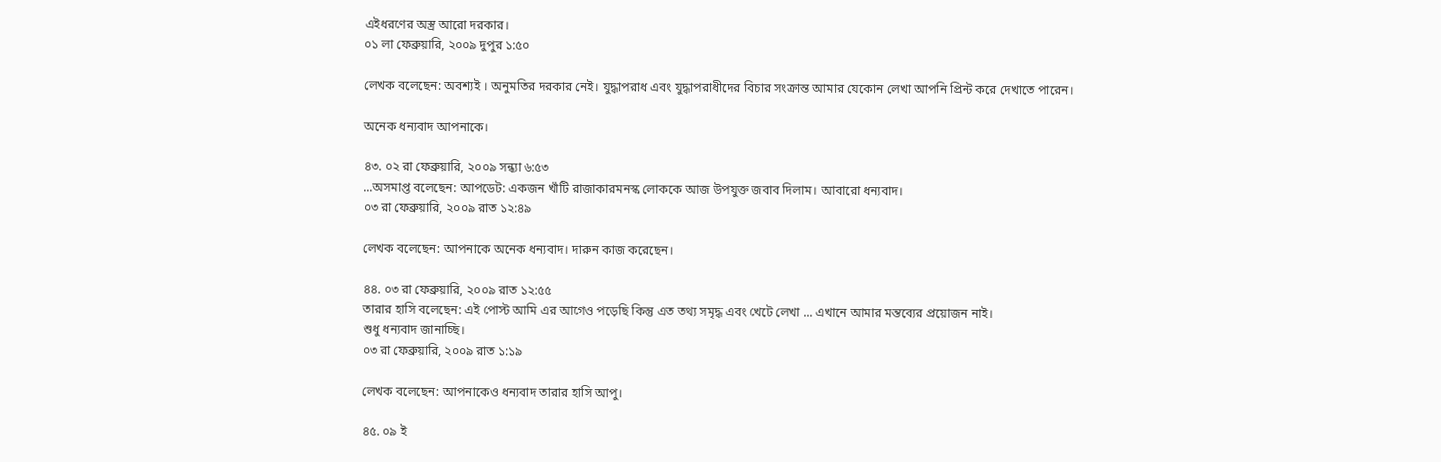এইধরণের অস্ত্র আরো দরকার।
০১ লা ফেব্রুয়ারি, ২০০৯ দুপুর ১:৫০

লেখক বলেছেন: অবশ্যই । অনুমতির দরকার নেই। যুদ্ধাপরাধ এবং যুদ্ধাপরাধীদের বিচার সংক্রান্ত আমার যেকোন লেখা আপনি প্রিন্ট করে দেখাতে পারেন।

অনেক ধন্যবাদ আপনাকে।

৪৩. ০২ রা ফেব্রুয়ারি, ২০০৯ সন্ধ্যা ৬:৫৩
...অসমাপ্ত বলেছেন: আপডেট: একজন খাঁটি রাজাকারমনস্ক লোককে আজ উপযুক্ত জবাব দিলাম। আবারো ধন্যবাদ।
০৩ রা ফেব্রুয়ারি, ২০০৯ রাত ১২:৪৯

লেখক বলেছেন: আপনাকে অনেক ধন্যবাদ। দারুন কাজ করেছেন।

৪৪. ০৩ রা ফেব্রুয়ারি, ২০০৯ রাত ১২:৫৫
তারার হাসি বলেছেন: এই পোস্ট আমি এর আগেও পড়েছি কিন্তু এত তথ্য সমৃদ্ধ এবং খেটে লেখা ... এখানে আমার মন্তব্যের প্রয়োজন নাই।
শুধু ধন্যবাদ জানাচ্ছি।
০৩ রা ফেব্রুয়ারি, ২০০৯ রাত ১:১৯

লেখক বলেছেন: আপনাকেও ধন্যবাদ তারার হাসি আপু।

৪৫. ০৯ ই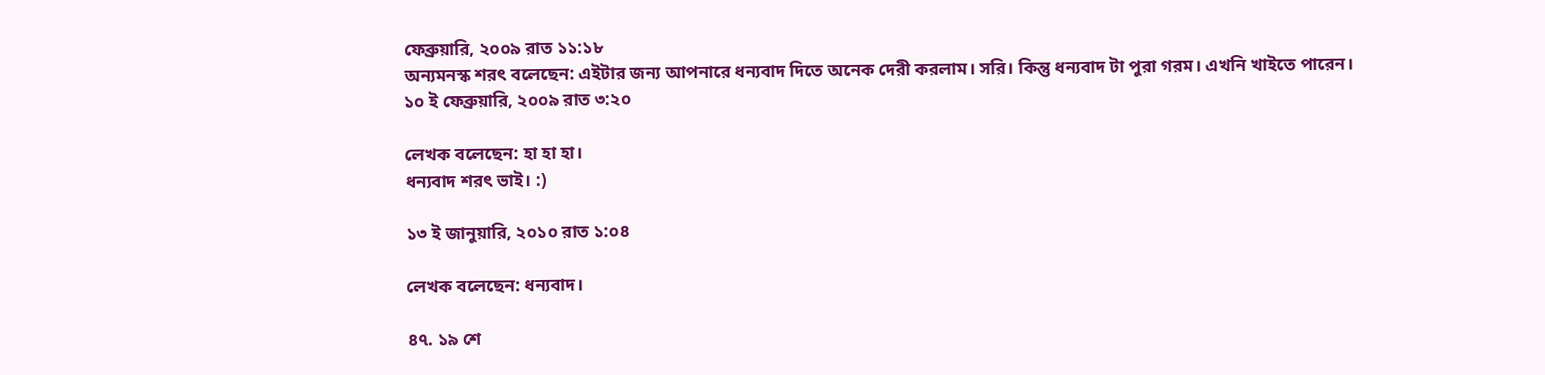ফেব্রুয়ারি, ২০০৯ রাত ১১:১৮
অন্যমনস্ক শরৎ বলেছেন: এইটার জন্য আপনারে ধন্যবাদ দিতে অনেক দেরী করলাম। সরি। কিন্তু ধন্যবাদ টা পুরা গরম। এখনি খাইতে পারেন।
১০ ই ফেব্রুয়ারি, ২০০৯ রাত ৩:২০

লেখক বলেছেন: হা হা হা।
ধন্যবাদ শরৎ ভাই। :)

১৩ ই জানুয়ারি, ২০১০ রাত ১:০৪

লেখক বলেছেন: ধন্যবাদ।

৪৭. ১৯ শে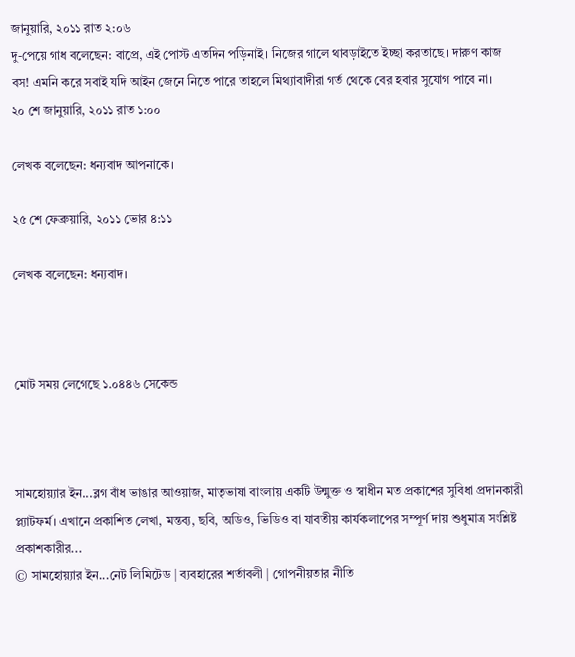জানুয়ারি, ২০১১ রাত ২:০৬
দু-পেয়ে গাধ বলেছেন: বাপ্রে, এই পোস্ট এতদিন পড়িনাই। নিজের গালে থাবড়াইতে ইচ্ছা করতাছে। দারুণ কাজ বস! এমনি করে সবাই যদি আইন জেনে নিতে পারে তাহলে মিথ্যাবাদীরা গর্ত থেকে বের হবার সুযোগ পাবে না।
২০ শে জানুয়ারি, ২০১১ রাত ১:০০

লেখক বলেছেন: ধন্যবাদ আপনাকে।

২৫ শে ফেব্রুয়ারি, ২০১১ ভোর ৪:১১

লেখক বলেছেন: ধন্যবাদ।



মোট সময় লেগেছে ১.০৪৪৬ সেকেন্ড



সামহোয়‍্যার ইন...ব্লগ বাঁধ ভাঙার আওয়াজ, মাতৃভাষা বাংলায় একটি উন্মুক্ত ও স্বাধীন মত প্রকাশের সুবিধা প্রদানকারী প্ল্যাটফর্ম। এখানে প্রকাশিত লেখা, মন্তব‍্য, ছবি, অডিও, ভিডিও বা যাবতীয় কার্যকলাপের সম্পূর্ণ দায় শুধুমাত্র সংশ্লিষ্ট প্রকাশকারীর...
© সামহোয়্যার ইন...নেট লিমিটেড | ব্যবহারের শর্তাবলী | গোপনীয়তার নীতি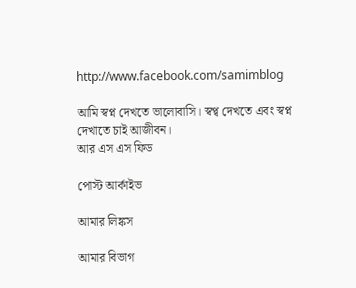http://www.facebook.com/samimblog

আমি স্বপ্ন দেখতে ভালোবাসি। স্বপ্ব দেখতে এবং স্বপ্ন দেখাতে চাই আজীবন।
আর এস এস ফিড

পোস্ট আর্কাইভ

আমার লিঙ্কস

আমার বিভাগ